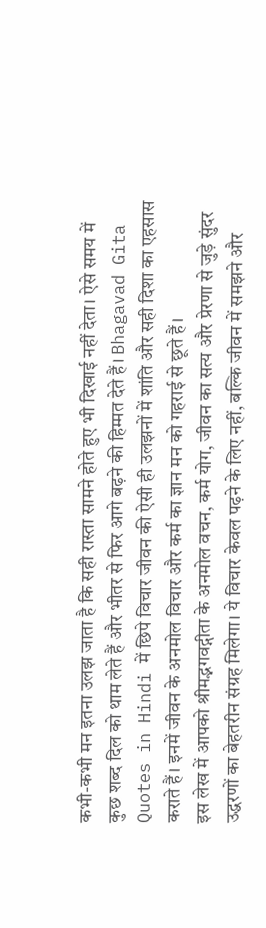कभी-कभी मन इतना उलझ जाता है कि सही रास्ता सामने होते हुए भी दिखाई नहीं देता। ऐसे समय में कुछ शब्द दिल को थाम लेते हैं और भीतर से फिर आगे बढ़ने की हिम्मत देते हैं। Bhagavad Gita Quotes in Hindi में छिपे विचार जीवन की ऐसी ही उलझनों में शांति और सही दिशा का एहसास कराते हैं। इनमें जीवन के अनमोल विचार और कर्म का ज्ञान मन को गहराई से छूते हैं।
इस लेख में आपको श्रीमद्भगवद्गीता के अनमोल वचन, कर्म योग, जीवन का सत्य और प्रेरणा से जुड़े सुंदर उद्धरणों का बेहतरीन संग्रह मिलेगा। ये विचार केवल पढ़ने के लिए नहीं, बल्कि जीवन में समझने और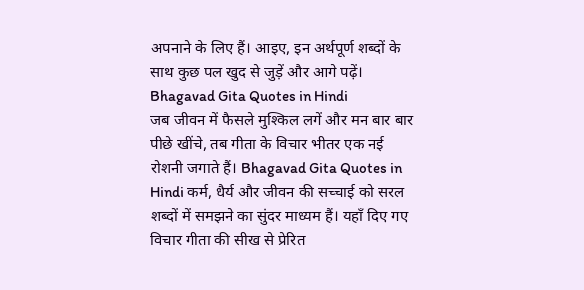अपनाने के लिए हैं। आइए, इन अर्थपूर्ण शब्दों के साथ कुछ पल खुद से जुड़ें और आगे पढ़ें।
Bhagavad Gita Quotes in Hindi
जब जीवन में फैसले मुश्किल लगें और मन बार बार पीछे खींचे, तब गीता के विचार भीतर एक नई रोशनी जगाते हैं। Bhagavad Gita Quotes in Hindi कर्म, धैर्य और जीवन की सच्चाई को सरल शब्दों में समझने का सुंदर माध्यम हैं। यहाँ दिए गए विचार गीता की सीख से प्रेरित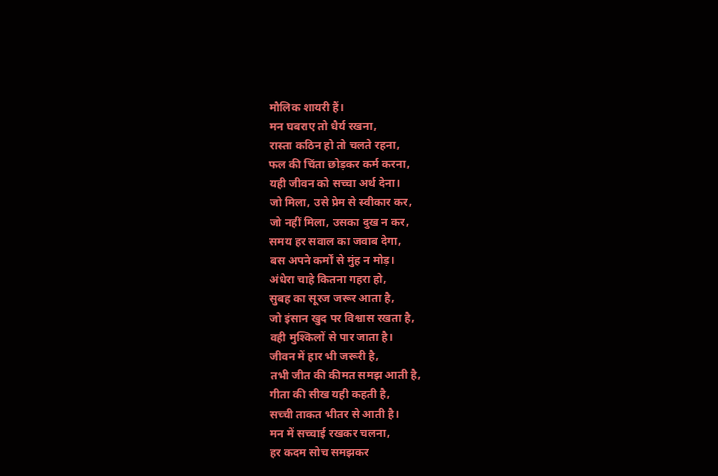मौलिक शायरी हैं।
मन घबराए तो धैर्य रखना,
रास्ता कठिन हो तो चलते रहना,
फल की चिंता छोड़कर कर्म करना,
यही जीवन को सच्चा अर्थ देना।
जो मिला, उसे प्रेम से स्वीकार कर,
जो नहीं मिला, उसका दुख न कर,
समय हर सवाल का जवाब देगा,
बस अपने कर्मों से मुंह न मोड़।
अंधेरा चाहे कितना गहरा हो,
सुबह का सूरज जरूर आता है,
जो इंसान खुद पर विश्वास रखता है,
वही मुश्किलों से पार जाता है।
जीवन में हार भी जरूरी है,
तभी जीत की कीमत समझ आती है,
गीता की सीख यही कहती है,
सच्ची ताकत भीतर से आती है।
मन में सच्चाई रखकर चलना,
हर कदम सोच समझकर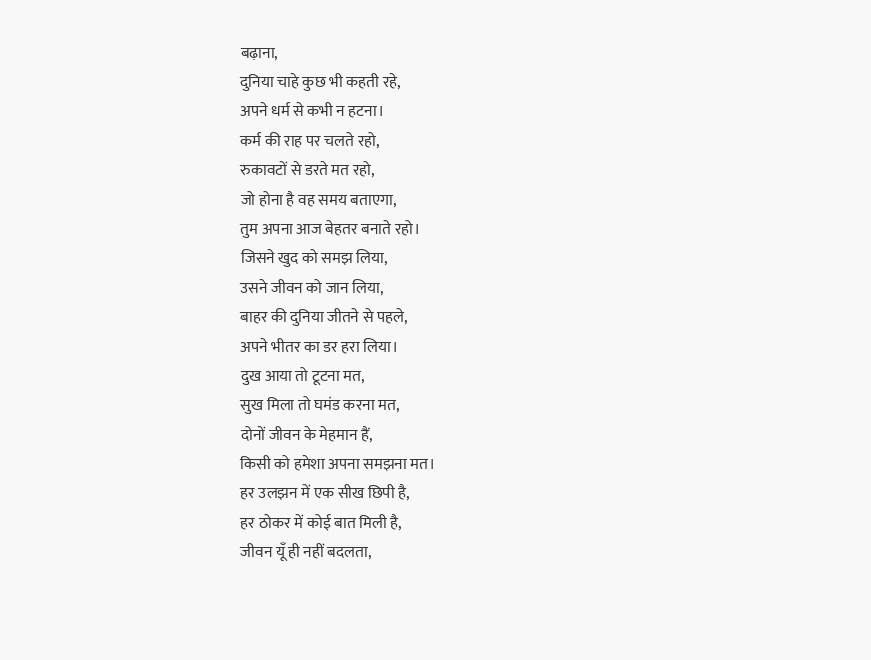बढ़ाना,
दुनिया चाहे कुछ भी कहती रहे,
अपने धर्म से कभी न हटना।
कर्म की राह पर चलते रहो,
रुकावटों से डरते मत रहो,
जो होना है वह समय बताएगा,
तुम अपना आज बेहतर बनाते रहो।
जिसने खुद को समझ लिया,
उसने जीवन को जान लिया,
बाहर की दुनिया जीतने से पहले,
अपने भीतर का डर हरा लिया।
दुख आया तो टूटना मत,
सुख मिला तो घमंड करना मत,
दोनों जीवन के मेहमान हैं,
किसी को हमेशा अपना समझना मत।
हर उलझन में एक सीख छिपी है,
हर ठोकर में कोई बात मिली है,
जीवन यूँ ही नहीं बदलता,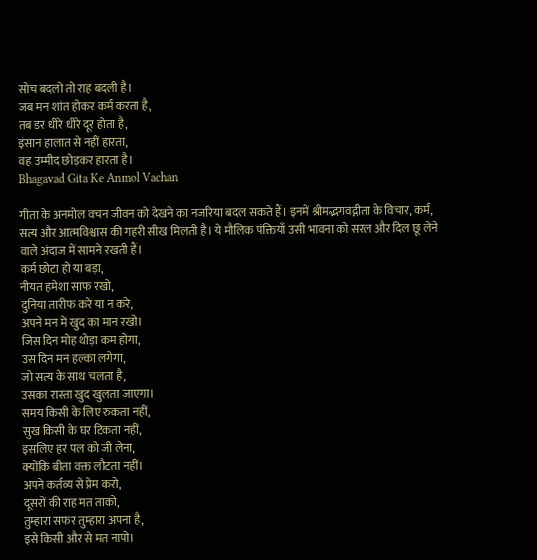सोच बदलो तो राह बदली है।
जब मन शांत होकर कर्म करता है,
तब डर धीरे धीरे दूर होता है,
इंसान हालात से नहीं हारता,
वह उम्मीद छोड़कर हारता है।
Bhagavad Gita Ke Anmol Vachan

गीता के अनमोल वचन जीवन को देखने का नजरिया बदल सकते हैं। इनमें श्रीमद्भगवद्गीता के विचार, कर्म, सत्य और आत्मविश्वास की गहरी सीख मिलती है। ये मौलिक पंक्तियाँ उसी भावना को सरल और दिल छू लेने वाले अंदाज में सामने रखती हैं।
कर्म छोटा हो या बड़ा,
नीयत हमेशा साफ रखो,
दुनिया तारीफ करे या न करे,
अपने मन में खुद का मान रखो।
जिस दिन मोह थोड़ा कम होगा,
उस दिन मन हल्का लगेगा,
जो सत्य के साथ चलता है,
उसका रास्ता खुद खुलता जाएगा।
समय किसी के लिए रुकता नहीं,
सुख किसी के घर टिकता नहीं,
इसलिए हर पल को जी लेना,
क्योंकि बीता वक्त लौटता नहीं।
अपने कर्तव्य से प्रेम करो,
दूसरों की राह मत ताको,
तुम्हारा सफर तुम्हारा अपना है,
इसे किसी और से मत नापो।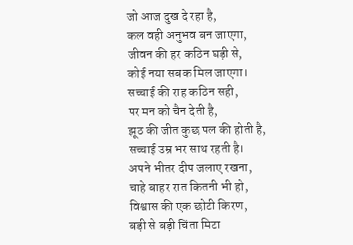जो आज दुख दे रहा है,
कल वही अनुभव बन जाएगा,
जीवन की हर कठिन घड़ी से,
कोई नया सबक मिल जाएगा।
सच्चाई की राह कठिन सही,
पर मन को चैन देती है,
झूठ की जीत कुछ पल की होती है,
सच्चाई उम्र भर साथ रहती है।
अपने भीतर दीप जलाए रखना,
चाहे बाहर रात कितनी भी हो,
विश्वास की एक छोटी किरण,
बड़ी से बड़ी चिंता मिटा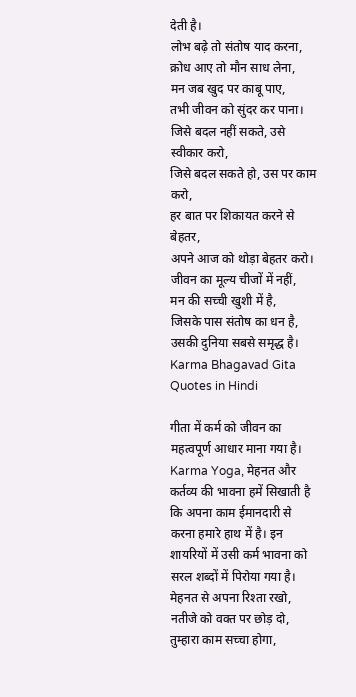देती है।
लोभ बढ़े तो संतोष याद करना,
क्रोध आए तो मौन साध लेना,
मन जब खुद पर काबू पाए,
तभी जीवन को सुंदर कर पाना।
जिसे बदल नहीं सकते, उसे स्वीकार करो,
जिसे बदल सकते हो, उस पर काम करो,
हर बात पर शिकायत करने से बेहतर,
अपने आज को थोड़ा बेहतर करो।
जीवन का मूल्य चीजों में नहीं,
मन की सच्ची खुशी में है,
जिसके पास संतोष का धन है,
उसकी दुनिया सबसे समृद्ध है।
Karma Bhagavad Gita Quotes in Hindi

गीता में कर्म को जीवन का महत्वपूर्ण आधार माना गया है। Karma Yoga, मेहनत और कर्तव्य की भावना हमें सिखाती है कि अपना काम ईमानदारी से करना हमारे हाथ में है। इन शायरियों में उसी कर्म भावना को सरल शब्दों में पिरोया गया है।
मेहनत से अपना रिश्ता रखो,
नतीजे को वक्त पर छोड़ दो,
तुम्हारा काम सच्चा होगा,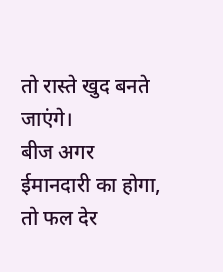तो रास्ते खुद बनते जाएंगे।
बीज अगर ईमानदारी का होगा,
तो फल देर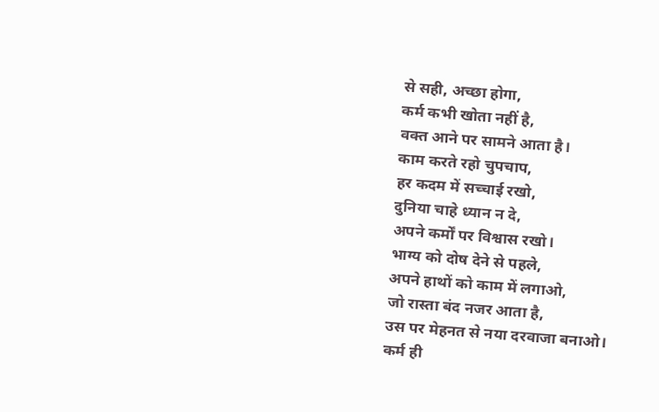से सही, अच्छा होगा,
कर्म कभी खोता नहीं है,
वक्त आने पर सामने आता है।
काम करते रहो चुपचाप,
हर कदम में सच्चाई रखो,
दुनिया चाहे ध्यान न दे,
अपने कर्मों पर विश्वास रखो।
भाग्य को दोष देने से पहले,
अपने हाथों को काम में लगाओ,
जो रास्ता बंद नजर आता है,
उस पर मेहनत से नया दरवाजा बनाओ।
कर्म ही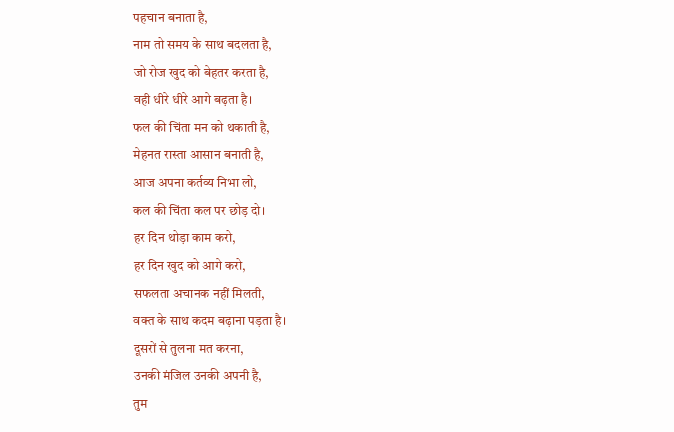पहचान बनाता है,
नाम तो समय के साथ बदलता है,
जो रोज खुद को बेहतर करता है,
वही धीरे धीरे आगे बढ़ता है।
फल की चिंता मन को थकाती है,
मेहनत रास्ता आसान बनाती है,
आज अपना कर्तव्य निभा लो,
कल की चिंता कल पर छोड़ दो।
हर दिन थोड़ा काम करो,
हर दिन खुद को आगे करो,
सफलता अचानक नहीं मिलती,
वक्त के साथ कदम बढ़ाना पड़ता है।
दूसरों से तुलना मत करना,
उनकी मंजिल उनकी अपनी है,
तुम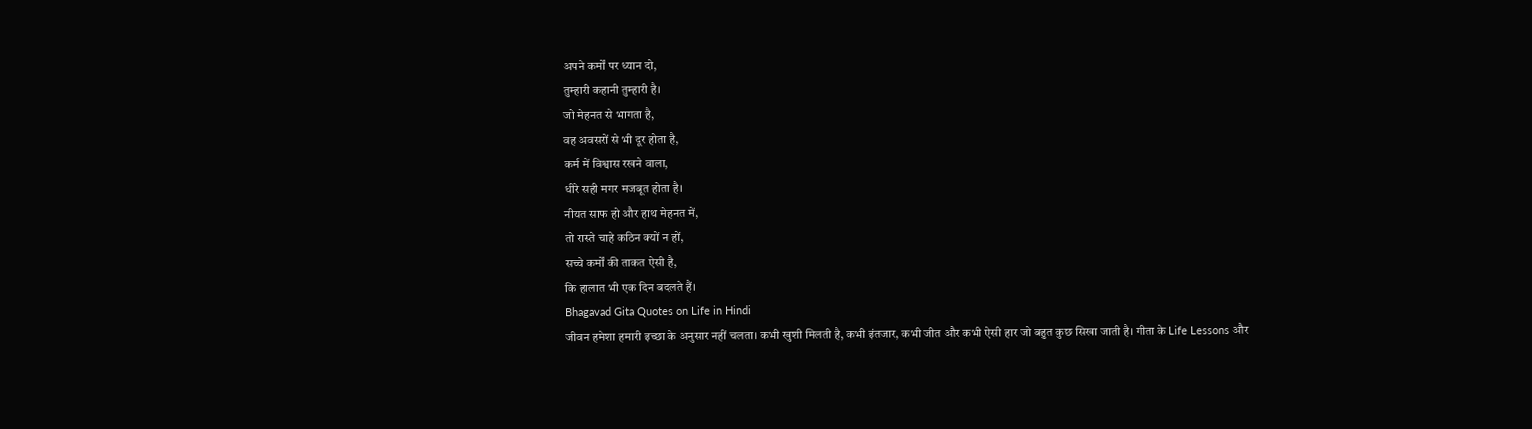अपने कर्मों पर ध्यान दो,
तुम्हारी कहानी तुम्हारी है।
जो मेहनत से भागता है,
वह अवसरों से भी दूर होता है,
कर्म में विश्वास रखने वाला,
धीरे सही मगर मजबूत होता है।
नीयत साफ हो और हाथ मेहनत में,
तो रास्ते चाहे कठिन क्यों न हों,
सच्चे कर्मों की ताकत ऐसी है,
कि हालात भी एक दिन बदलते हैं।
Bhagavad Gita Quotes on Life in Hindi
जीवन हमेशा हमारी इच्छा के अनुसार नहीं चलता। कभी खुशी मिलती है, कभी इंतजार, कभी जीत और कभी ऐसी हार जो बहुत कुछ सिखा जाती है। गीता के Life Lessons और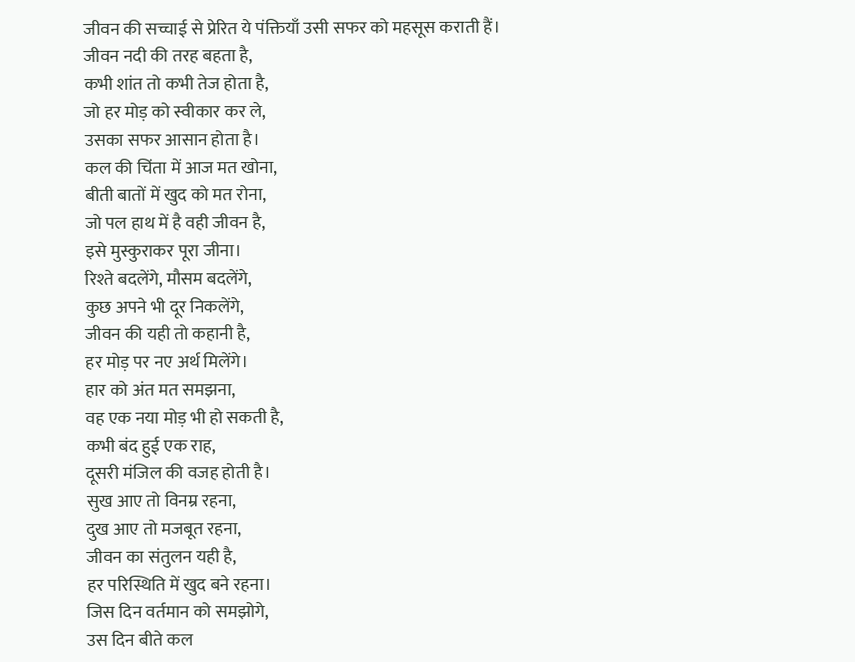जीवन की सच्चाई से प्रेरित ये पंक्तियाँ उसी सफर को महसूस कराती हैं।
जीवन नदी की तरह बहता है,
कभी शांत तो कभी तेज होता है,
जो हर मोड़ को स्वीकार कर ले,
उसका सफर आसान होता है।
कल की चिंता में आज मत खोना,
बीती बातों में खुद को मत रोना,
जो पल हाथ में है वही जीवन है,
इसे मुस्कुराकर पूरा जीना।
रिश्ते बदलेंगे, मौसम बदलेंगे,
कुछ अपने भी दूर निकलेंगे,
जीवन की यही तो कहानी है,
हर मोड़ पर नए अर्थ मिलेंगे।
हार को अंत मत समझना,
वह एक नया मोड़ भी हो सकती है,
कभी बंद हुई एक राह,
दूसरी मंजिल की वजह होती है।
सुख आए तो विनम्र रहना,
दुख आए तो मजबूत रहना,
जीवन का संतुलन यही है,
हर परिस्थिति में खुद बने रहना।
जिस दिन वर्तमान को समझोगे,
उस दिन बीते कल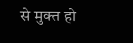से मुक्त हो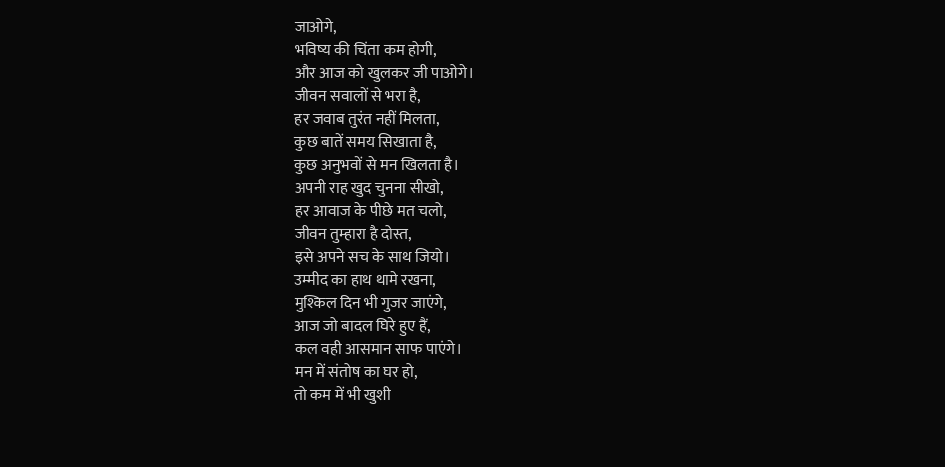जाओगे,
भविष्य की चिंता कम होगी,
और आज को खुलकर जी पाओगे।
जीवन सवालों से भरा है,
हर जवाब तुरंत नहीं मिलता,
कुछ बातें समय सिखाता है,
कुछ अनुभवों से मन खिलता है।
अपनी राह खुद चुनना सीखो,
हर आवाज के पीछे मत चलो,
जीवन तुम्हारा है दोस्त,
इसे अपने सच के साथ जियो।
उम्मीद का हाथ थामे रखना,
मुश्किल दिन भी गुजर जाएंगे,
आज जो बादल घिरे हुए हैं,
कल वही आसमान साफ पाएंगे।
मन में संतोष का घर हो,
तो कम में भी खुशी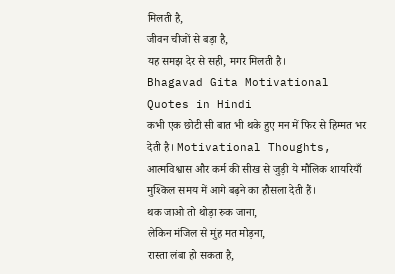मिलती है,
जीवन चीजों से बड़ा है,
यह समझ देर से सही, मगर मिलती है।
Bhagavad Gita Motivational Quotes in Hindi
कभी एक छोटी सी बात भी थके हुए मन में फिर से हिम्मत भर देती है। Motivational Thoughts, आत्मविश्वास और कर्म की सीख से जुड़ी ये मौलिक शायरियाँ मुश्किल समय में आगे बढ़ने का हौसला देती हैं।
थक जाओ तो थोड़ा रुक जाना,
लेकिन मंजिल से मुंह मत मोड़ना,
रास्ता लंबा हो सकता है,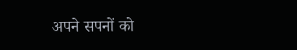अपने सपनों को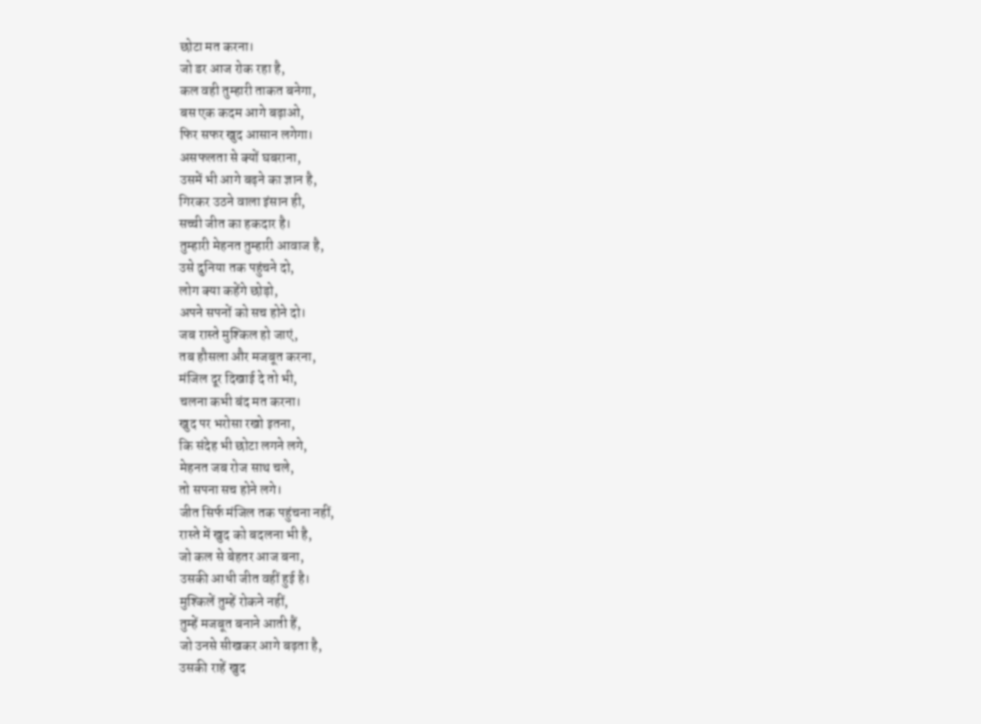छोटा मत करना।
जो डर आज रोक रहा है,
कल वही तुम्हारी ताकत बनेगा,
बस एक कदम आगे बढ़ाओ,
फिर सफर खुद आसान लगेगा।
असफलता से क्यों घबराना,
उसमें भी आगे बढ़ने का ज्ञान है,
गिरकर उठने वाला इंसान ही,
सच्ची जीत का हकदार है।
तुम्हारी मेहनत तुम्हारी आवाज है,
उसे दुनिया तक पहुंचने दो,
लोग क्या कहेंगे छोड़ो,
अपने सपनों को सच होने दो।
जब रास्ते मुश्किल हो जाएं,
तब हौसला और मजबूत करना,
मंजिल दूर दिखाई दे तो भी,
चलना कभी बंद मत करना।
खुद पर भरोसा रखो इतना,
कि संदेह भी छोटा लगने लगे,
मेहनत जब रोज साथ चले,
तो सपना सच होने लगे।
जीत सिर्फ मंजिल तक पहुंचना नहीं,
रास्ते में खुद को बदलना भी है,
जो कल से बेहतर आज बना,
उसकी आधी जीत वहीं हुई है।
मुश्किलें तुम्हें रोकने नहीं,
तुम्हें मजबूत बनाने आती हैं,
जो उनसे सीखकर आगे बढ़ता है,
उसकी राहें खुद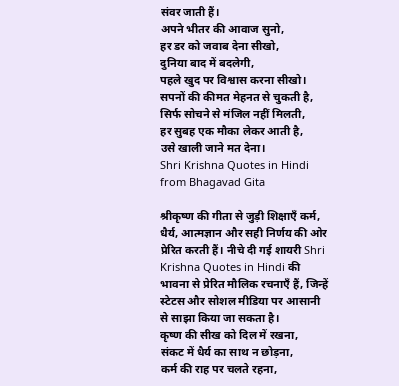संवर जाती हैं।
अपने भीतर की आवाज सुनो,
हर डर को जवाब देना सीखो,
दुनिया बाद में बदलेगी,
पहले खुद पर विश्वास करना सीखो।
सपनों की कीमत मेहनत से चुकती है,
सिर्फ सोचने से मंजिल नहीं मिलती,
हर सुबह एक मौका लेकर आती है,
उसे खाली जाने मत देना।
Shri Krishna Quotes in Hindi from Bhagavad Gita

श्रीकृष्ण की गीता से जुड़ी शिक्षाएँ कर्म, धैर्य, आत्मज्ञान और सही निर्णय की ओर प्रेरित करती हैं। नीचे दी गई शायरी Shri Krishna Quotes in Hindi की भावना से प्रेरित मौलिक रचनाएँ हैं, जिन्हें स्टेटस और सोशल मीडिया पर आसानी से साझा किया जा सकता है।
कृष्ण की सीख को दिल में रखना,
संकट में धैर्य का साथ न छोड़ना,
कर्म की राह पर चलते रहना,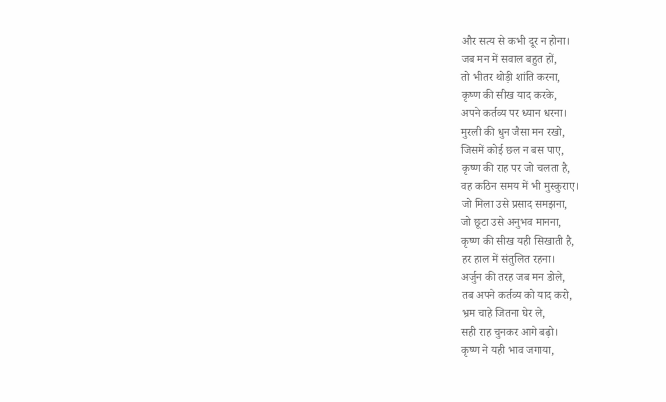और सत्य से कभी दूर न होना।
जब मन में सवाल बहुत हों,
तो भीतर थोड़ी शांति करना,
कृष्ण की सीख याद करके,
अपने कर्तव्य पर ध्यान धरना।
मुरली की धुन जैसा मन रखो,
जिसमें कोई छल न बस पाए,
कृष्ण की राह पर जो चलता है,
वह कठिन समय में भी मुस्कुराए।
जो मिला उसे प्रसाद समझना,
जो छूटा उसे अनुभव मानना,
कृष्ण की सीख यही सिखाती है,
हर हाल में संतुलित रहना।
अर्जुन की तरह जब मन डोले,
तब अपने कर्तव्य को याद करो,
भ्रम चाहे जितना घेर ले,
सही राह चुनकर आगे बढ़ो।
कृष्ण ने यही भाव जगाया,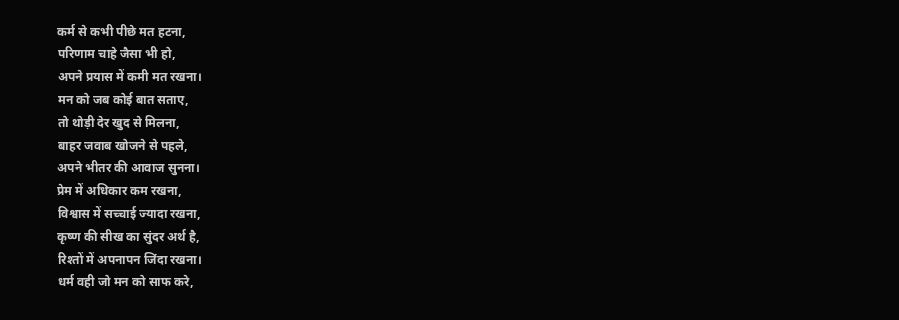कर्म से कभी पीछे मत हटना,
परिणाम चाहे जैसा भी हो,
अपने प्रयास में कमी मत रखना।
मन को जब कोई बात सताए,
तो थोड़ी देर खुद से मिलना,
बाहर जवाब खोजने से पहले,
अपने भीतर की आवाज सुनना।
प्रेम में अधिकार कम रखना,
विश्वास में सच्चाई ज्यादा रखना,
कृष्ण की सीख का सुंदर अर्थ है,
रिश्तों में अपनापन जिंदा रखना।
धर्म वही जो मन को साफ करे,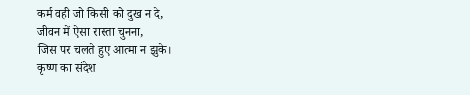कर्म वही जो किसी को दुख न दे,
जीवन में ऐसा रास्ता चुनना,
जिस पर चलते हुए आत्मा न झुके।
कृष्ण का संदेश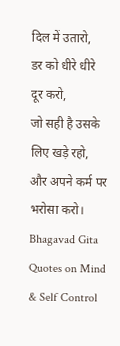दिल में उतारो,
डर को धीरे धीरे दूर करो,
जो सही है उसके लिए खड़े रहो,
और अपने कर्म पर भरोसा करो।
Bhagavad Gita Quotes on Mind & Self Control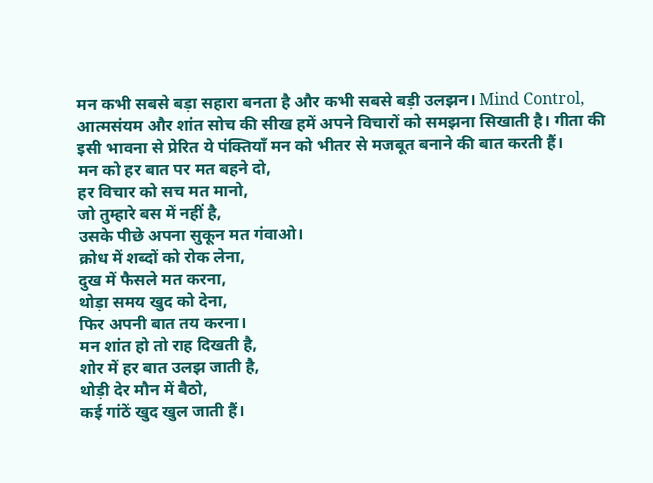मन कभी सबसे बड़ा सहारा बनता है और कभी सबसे बड़ी उलझन। Mind Control, आत्मसंयम और शांत सोच की सीख हमें अपने विचारों को समझना सिखाती है। गीता की इसी भावना से प्रेरित ये पंक्तियाँ मन को भीतर से मजबूत बनाने की बात करती हैं।
मन को हर बात पर मत बहने दो,
हर विचार को सच मत मानो,
जो तुम्हारे बस में नहीं है,
उसके पीछे अपना सुकून मत गंवाओ।
क्रोध में शब्दों को रोक लेना,
दुख में फैसले मत करना,
थोड़ा समय खुद को देना,
फिर अपनी बात तय करना।
मन शांत हो तो राह दिखती है,
शोर में हर बात उलझ जाती है,
थोड़ी देर मौन में बैठो,
कई गांठें खुद खुल जाती हैं।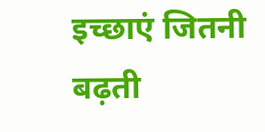इच्छाएं जितनी बढ़ती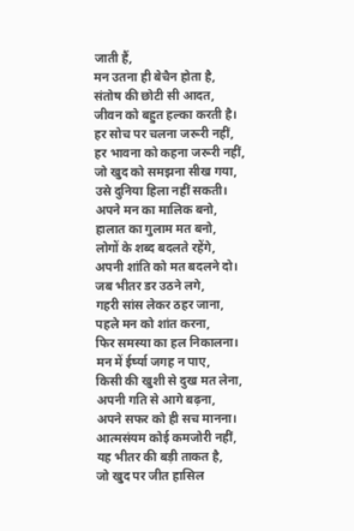जाती हैं,
मन उतना ही बेचैन होता है,
संतोष की छोटी सी आदत,
जीवन को बहुत हल्का करती है।
हर सोच पर चलना जरूरी नहीं,
हर भावना को कहना जरूरी नहीं,
जो खुद को समझना सीख गया,
उसे दुनिया हिला नहीं सकती।
अपने मन का मालिक बनो,
हालात का गुलाम मत बनो,
लोगों के शब्द बदलते रहेंगे,
अपनी शांति को मत बदलने दो।
जब भीतर डर उठने लगे,
गहरी सांस लेकर ठहर जाना,
पहले मन को शांत करना,
फिर समस्या का हल निकालना।
मन में ईर्ष्या जगह न पाए,
किसी की खुशी से दुख मत लेना,
अपनी गति से आगे बढ़ना,
अपने सफर को ही सच मानना।
आत्मसंयम कोई कमजोरी नहीं,
यह भीतर की बड़ी ताकत है,
जो खुद पर जीत हासिल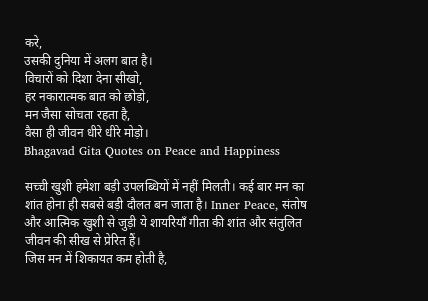करे,
उसकी दुनिया में अलग बात है।
विचारों को दिशा देना सीखो,
हर नकारात्मक बात को छोड़ो,
मन जैसा सोचता रहता है,
वैसा ही जीवन धीरे धीरे मोड़ो।
Bhagavad Gita Quotes on Peace and Happiness

सच्ची खुशी हमेशा बड़ी उपलब्धियों में नहीं मिलती। कई बार मन का शांत होना ही सबसे बड़ी दौलत बन जाता है। Inner Peace, संतोष और आत्मिक खुशी से जुड़ी ये शायरियाँ गीता की शांत और संतुलित जीवन की सीख से प्रेरित हैं।
जिस मन में शिकायत कम होती है,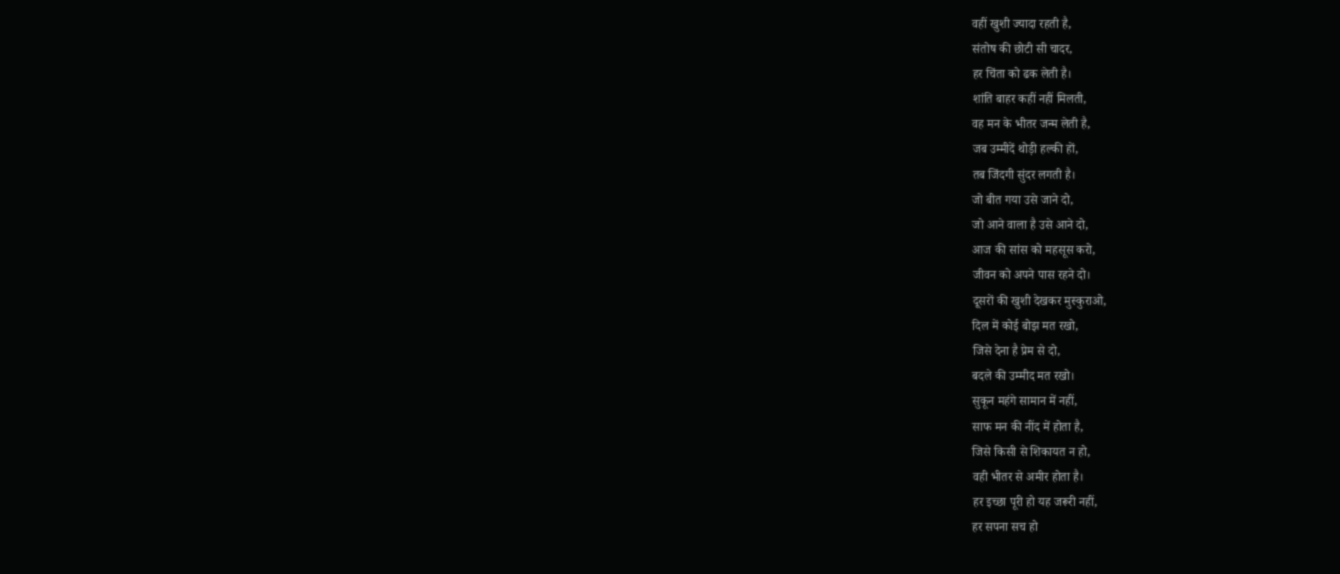वहीं खुशी ज्यादा रहती है,
संतोष की छोटी सी चादर,
हर चिंता को ढक लेती है।
शांति बाहर कहीं नहीं मिलती,
वह मन के भीतर जन्म लेती है,
जब उम्मीदें थोड़ी हल्की हों,
तब जिंदगी सुंदर लगती है।
जो बीत गया उसे जाने दो,
जो आने वाला है उसे आने दो,
आज की सांस को महसूस करो,
जीवन को अपने पास रहने दो।
दूसरों की खुशी देखकर मुस्कुराओ,
दिल में कोई बोझ मत रखो,
जिसे देना है प्रेम से दो,
बदले की उम्मीद मत रखो।
सुकून महंगे सामान में नहीं,
साफ मन की नींद में होता है,
जिसे किसी से शिकायत न हो,
वही भीतर से अमीर होता है।
हर इच्छा पूरी हो यह जरूरी नहीं,
हर सपना सच हो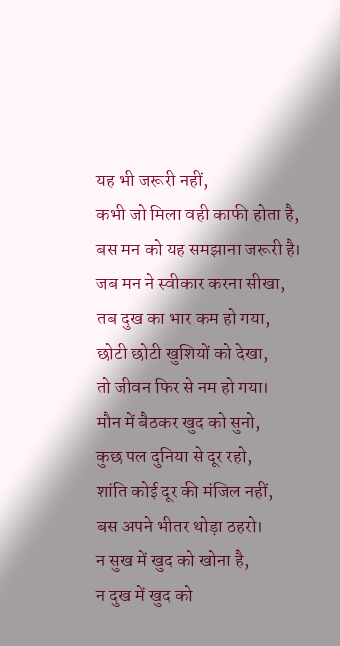यह भी जरूरी नहीं,
कभी जो मिला वही काफी होता है,
बस मन को यह समझाना जरूरी है।
जब मन ने स्वीकार करना सीखा,
तब दुख का भार कम हो गया,
छोटी छोटी खुशियों को देखा,
तो जीवन फिर से नम हो गया।
मौन में बैठकर खुद को सुनो,
कुछ पल दुनिया से दूर रहो,
शांति कोई दूर की मंजिल नहीं,
बस अपने भीतर थोड़ा ठहरो।
न सुख में खुद को खोना है,
न दुख में खुद को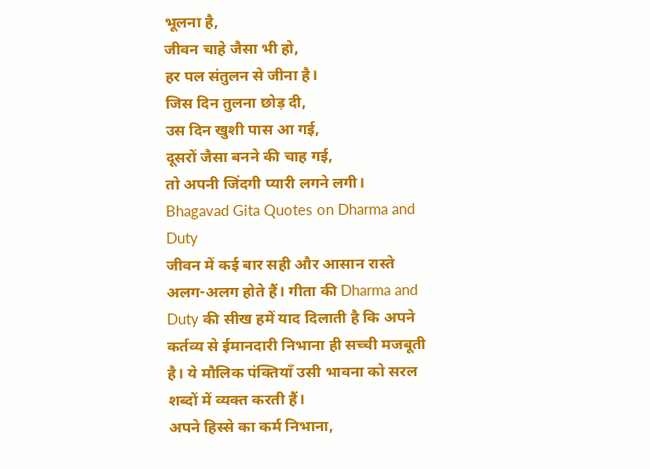भूलना है,
जीवन चाहे जैसा भी हो,
हर पल संतुलन से जीना है।
जिस दिन तुलना छोड़ दी,
उस दिन खुशी पास आ गई,
दूसरों जैसा बनने की चाह गई,
तो अपनी जिंदगी प्यारी लगने लगी।
Bhagavad Gita Quotes on Dharma and Duty
जीवन में कई बार सही और आसान रास्ते अलग-अलग होते हैं। गीता की Dharma and Duty की सीख हमें याद दिलाती है कि अपने कर्तव्य से ईमानदारी निभाना ही सच्ची मजबूती है। ये मौलिक पंक्तियाँ उसी भावना को सरल शब्दों में व्यक्त करती हैं।
अपने हिस्से का कर्म निभाना,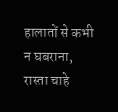हालातों से कभी न घबराना,
रास्ता चाहे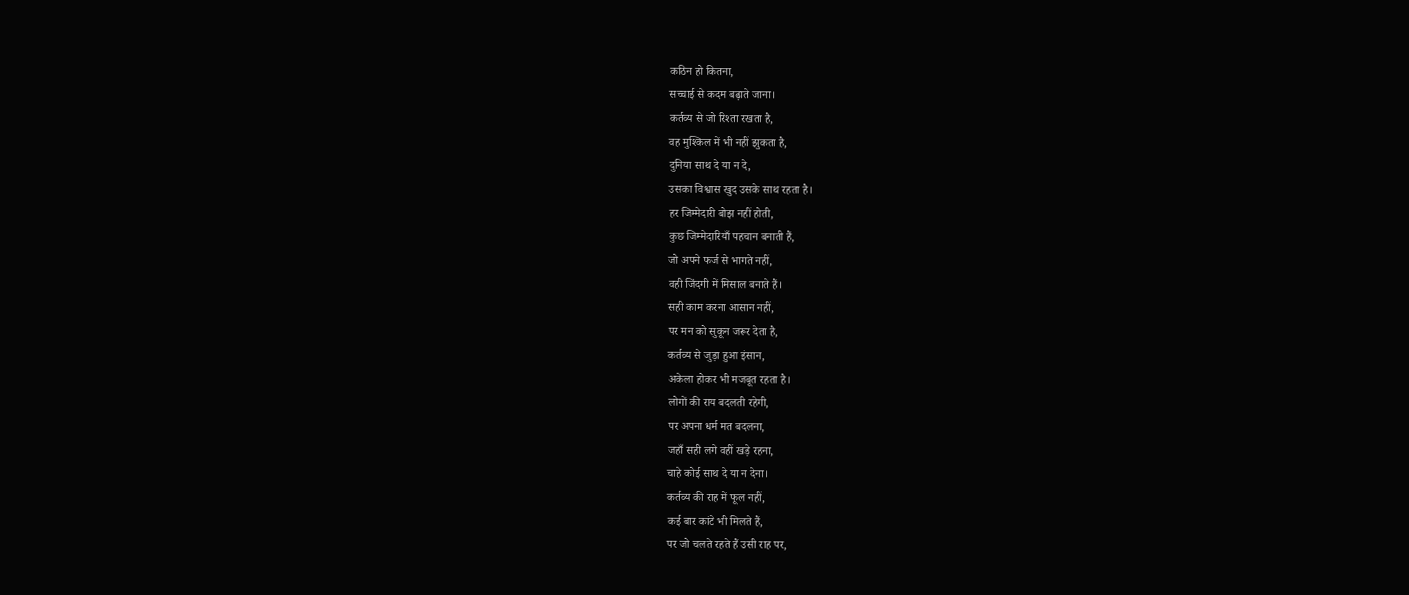कठिन हो कितना,
सच्चाई से कदम बढ़ाते जाना।
कर्तव्य से जो रिश्ता रखता है,
वह मुश्किल में भी नहीं झुकता है,
दुनिया साथ दे या न दे,
उसका विश्वास खुद उसके साथ रहता है।
हर जिम्मेदारी बोझ नहीं होती,
कुछ जिम्मेदारियाँ पहचान बनाती हैं,
जो अपने फर्ज से भागते नहीं,
वही जिंदगी में मिसाल बनाते हैं।
सही काम करना आसान नहीं,
पर मन को सुकून जरूर देता है,
कर्तव्य से जुड़ा हुआ इंसान,
अकेला होकर भी मजबूत रहता है।
लोगों की राय बदलती रहेगी,
पर अपना धर्म मत बदलना,
जहाँ सही लगे वहीं खड़े रहना,
चाहे कोई साथ दे या न देना।
कर्तव्य की राह में फूल नहीं,
कई बार कांटे भी मिलते हैं,
पर जो चलते रहते हैं उसी राह पर,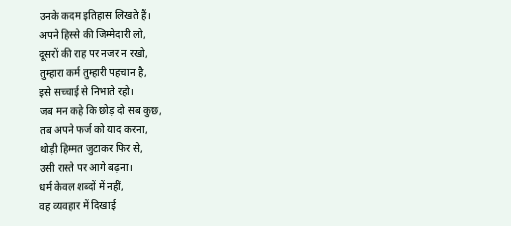उनके कदम इतिहास लिखते हैं।
अपने हिस्से की जिम्मेदारी लो,
दूसरों की राह पर नजर न रखो,
तुम्हारा कर्म तुम्हारी पहचान है,
इसे सच्चाई से निभाते रहो।
जब मन कहे कि छोड़ दो सब कुछ,
तब अपने फर्ज को याद करना,
थोड़ी हिम्मत जुटाकर फिर से,
उसी रास्ते पर आगे बढ़ना।
धर्म केवल शब्दों में नहीं,
वह व्यवहार में दिखाई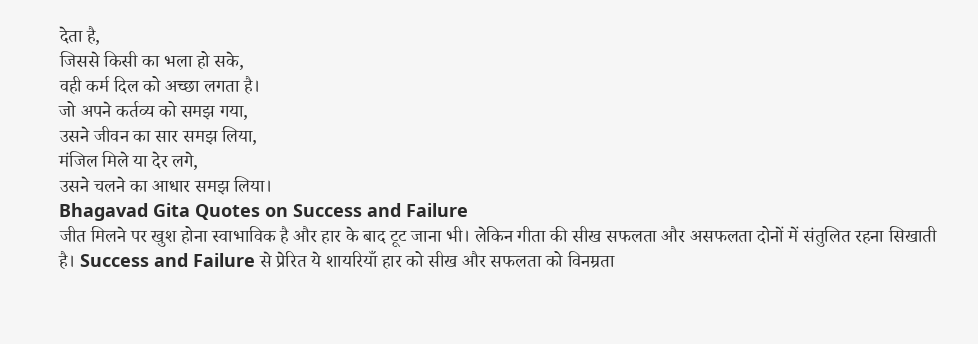देता है,
जिससे किसी का भला हो सके,
वही कर्म दिल को अच्छा लगता है।
जो अपने कर्तव्य को समझ गया,
उसने जीवन का सार समझ लिया,
मंजिल मिले या देर लगे,
उसने चलने का आधार समझ लिया।
Bhagavad Gita Quotes on Success and Failure
जीत मिलने पर खुश होना स्वाभाविक है और हार के बाद टूट जाना भी। लेकिन गीता की सीख सफलता और असफलता दोनों में संतुलित रहना सिखाती है। Success and Failure से प्रेरित ये शायरियाँ हार को सीख और सफलता को विनम्रता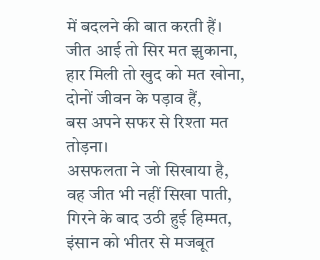में बदलने की बात करती हैं।
जीत आई तो सिर मत झुकाना,
हार मिली तो खुद को मत खोना,
दोनों जीवन के पड़ाव हैं,
बस अपने सफर से रिश्ता मत तोड़ना।
असफलता ने जो सिखाया है,
वह जीत भी नहीं सिखा पाती,
गिरने के बाद उठी हुई हिम्मत,
इंसान को भीतर से मजबूत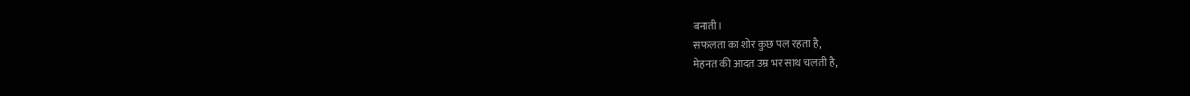बनाती।
सफलता का शोर कुछ पल रहता है,
मेहनत की आदत उम्र भर साथ चलती है,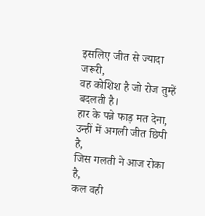इसलिए जीत से ज्यादा जरूरी,
वह कोशिश है जो रोज तुम्हें बदलती है।
हार के पन्ने फाड़ मत देना,
उन्हीं में अगली जीत छिपी है,
जिस गलती ने आज रोका है,
कल वही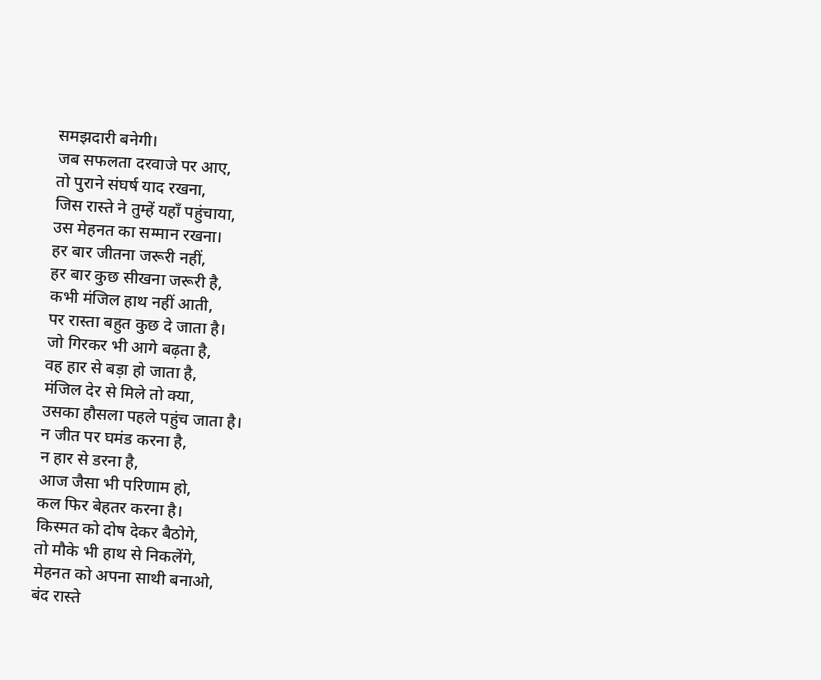समझदारी बनेगी।
जब सफलता दरवाजे पर आए,
तो पुराने संघर्ष याद रखना,
जिस रास्ते ने तुम्हें यहाँ पहुंचाया,
उस मेहनत का सम्मान रखना।
हर बार जीतना जरूरी नहीं,
हर बार कुछ सीखना जरूरी है,
कभी मंजिल हाथ नहीं आती,
पर रास्ता बहुत कुछ दे जाता है।
जो गिरकर भी आगे बढ़ता है,
वह हार से बड़ा हो जाता है,
मंजिल देर से मिले तो क्या,
उसका हौसला पहले पहुंच जाता है।
न जीत पर घमंड करना है,
न हार से डरना है,
आज जैसा भी परिणाम हो,
कल फिर बेहतर करना है।
किस्मत को दोष देकर बैठोगे,
तो मौके भी हाथ से निकलेंगे,
मेहनत को अपना साथी बनाओ,
बंद रास्ते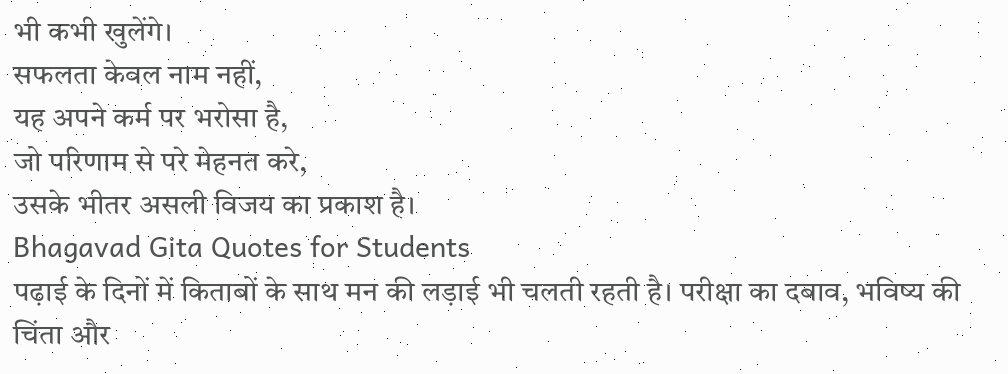भी कभी खुलेंगे।
सफलता केवल नाम नहीं,
यह अपने कर्म पर भरोसा है,
जो परिणाम से परे मेहनत करे,
उसके भीतर असली विजय का प्रकाश है।
Bhagavad Gita Quotes for Students
पढ़ाई के दिनों में किताबों के साथ मन की लड़ाई भी चलती रहती है। परीक्षा का दबाव, भविष्य की चिंता और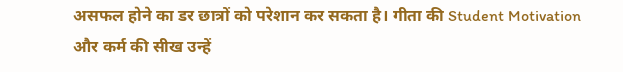असफल होने का डर छात्रों को परेशान कर सकता है। गीता की Student Motivation और कर्म की सीख उन्हें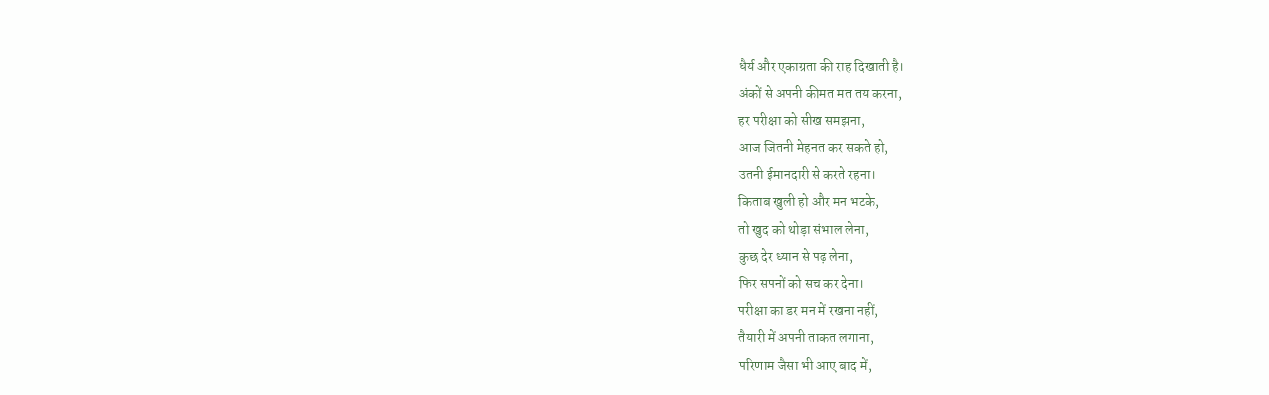धैर्य और एकाग्रता की राह दिखाती है।
अंकों से अपनी कीमत मत तय करना,
हर परीक्षा को सीख समझना,
आज जितनी मेहनत कर सकते हो,
उतनी ईमानदारी से करते रहना।
किताब खुली हो और मन भटके,
तो खुद को थोड़ा संभाल लेना,
कुछ देर ध्यान से पढ़ लेना,
फिर सपनों को सच कर देना।
परीक्षा का डर मन में रखना नहीं,
तैयारी में अपनी ताकत लगाना,
परिणाम जैसा भी आए बाद में,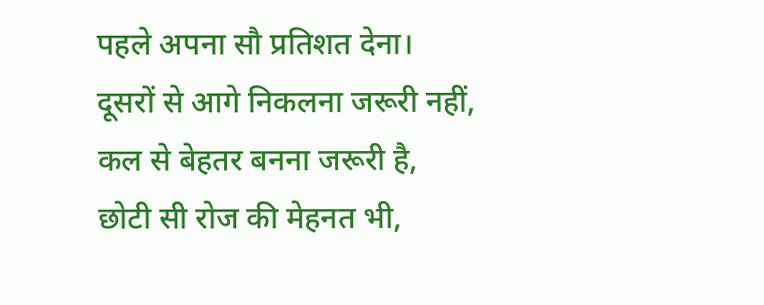पहले अपना सौ प्रतिशत देना।
दूसरों से आगे निकलना जरूरी नहीं,
कल से बेहतर बनना जरूरी है,
छोटी सी रोज की मेहनत भी,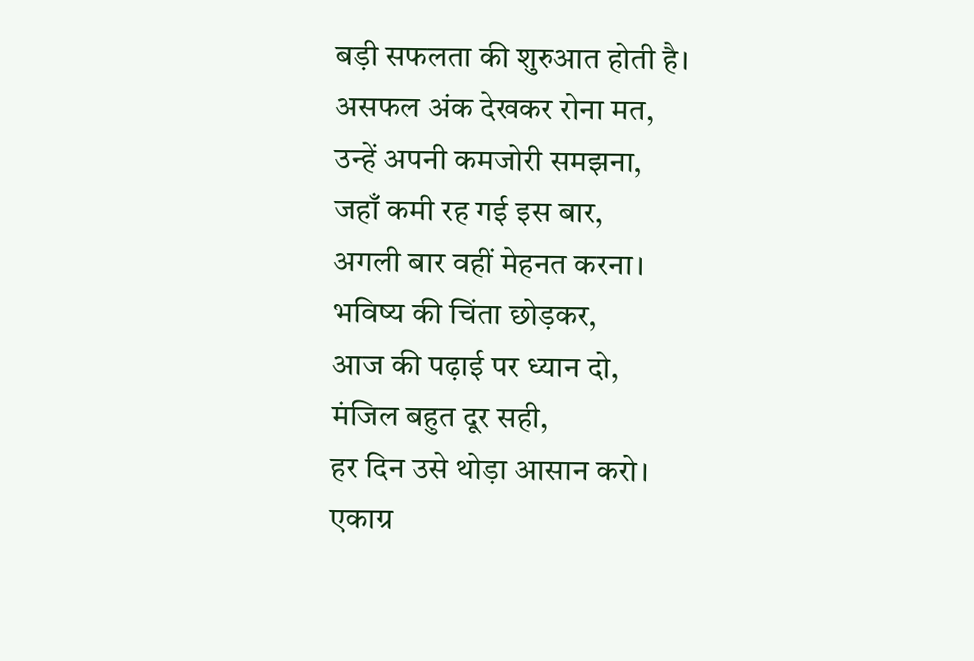बड़ी सफलता की शुरुआत होती है।
असफल अंक देखकर रोना मत,
उन्हें अपनी कमजोरी समझना,
जहाँ कमी रह गई इस बार,
अगली बार वहीं मेहनत करना।
भविष्य की चिंता छोड़कर,
आज की पढ़ाई पर ध्यान दो,
मंजिल बहुत दूर सही,
हर दिन उसे थोड़ा आसान करो।
एकाग्र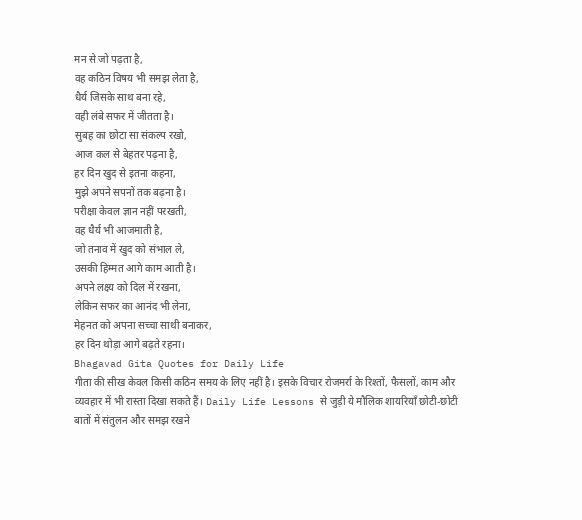मन से जो पढ़ता है,
वह कठिन विषय भी समझ लेता है,
धैर्य जिसके साथ बना रहे,
वही लंबे सफर में जीतता है।
सुबह का छोटा सा संकल्प रखो,
आज कल से बेहतर पढ़ना है,
हर दिन खुद से इतना कहना,
मुझे अपने सपनों तक बढ़ना है।
परीक्षा केवल ज्ञान नहीं परखती,
वह धैर्य भी आजमाती है,
जो तनाव में खुद को संभाल ले,
उसकी हिम्मत आगे काम आती है।
अपने लक्ष्य को दिल में रखना,
लेकिन सफर का आनंद भी लेना,
मेहनत को अपना सच्चा साथी बनाकर,
हर दिन थोड़ा आगे बढ़ते रहना।
Bhagavad Gita Quotes for Daily Life
गीता की सीख केवल किसी कठिन समय के लिए नहीं है। इसके विचार रोजमर्रा के रिश्तों, फैसलों, काम और व्यवहार में भी रास्ता दिखा सकते हैं। Daily Life Lessons से जुड़ी ये मौलिक शायरियाँ छोटी-छोटी बातों में संतुलन और समझ रखने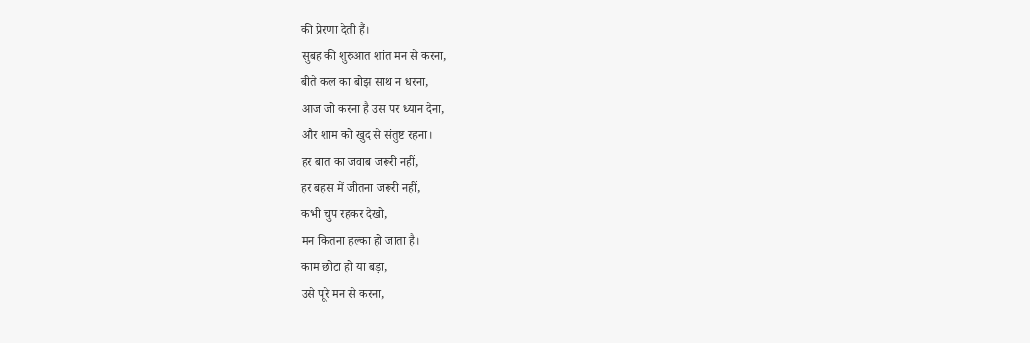की प्रेरणा देती हैं।
सुबह की शुरुआत शांत मन से करना,
बीते कल का बोझ साथ न धरना,
आज जो करना है उस पर ध्यान देना,
और शाम को खुद से संतुष्ट रहना।
हर बात का जवाब जरूरी नहीं,
हर बहस में जीतना जरूरी नहीं,
कभी चुप रहकर देखो,
मन कितना हल्का हो जाता है।
काम छोटा हो या बड़ा,
उसे पूरे मन से करना,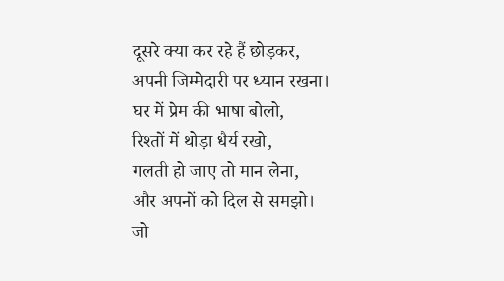दूसरे क्या कर रहे हैं छोड़कर,
अपनी जिम्मेदारी पर ध्यान रखना।
घर में प्रेम की भाषा बोलो,
रिश्तों में थोड़ा धैर्य रखो,
गलती हो जाए तो मान लेना,
और अपनों को दिल से समझो।
जो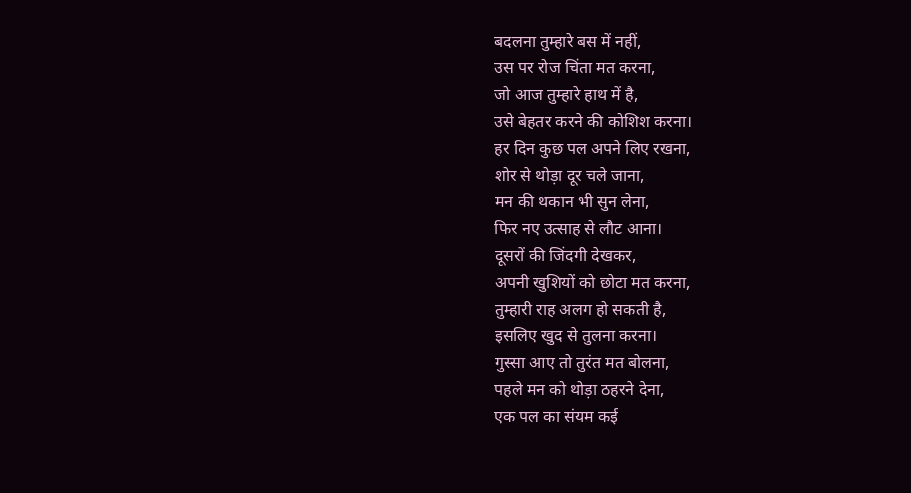बदलना तुम्हारे बस में नहीं,
उस पर रोज चिंता मत करना,
जो आज तुम्हारे हाथ में है,
उसे बेहतर करने की कोशिश करना।
हर दिन कुछ पल अपने लिए रखना,
शोर से थोड़ा दूर चले जाना,
मन की थकान भी सुन लेना,
फिर नए उत्साह से लौट आना।
दूसरों की जिंदगी देखकर,
अपनी खुशियों को छोटा मत करना,
तुम्हारी राह अलग हो सकती है,
इसलिए खुद से तुलना करना।
गुस्सा आए तो तुरंत मत बोलना,
पहले मन को थोड़ा ठहरने देना,
एक पल का संयम कई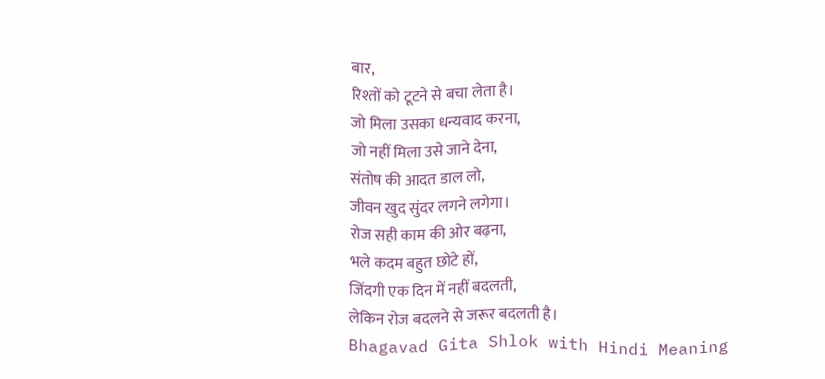बार,
रिश्तों को टूटने से बचा लेता है।
जो मिला उसका धन्यवाद करना,
जो नहीं मिला उसे जाने देना,
संतोष की आदत डाल लो,
जीवन खुद सुंदर लगने लगेगा।
रोज सही काम की ओर बढ़ना,
भले कदम बहुत छोटे हों,
जिंदगी एक दिन में नहीं बदलती,
लेकिन रोज बदलने से जरूर बदलती है।
Bhagavad Gita Shlok with Hindi Meaning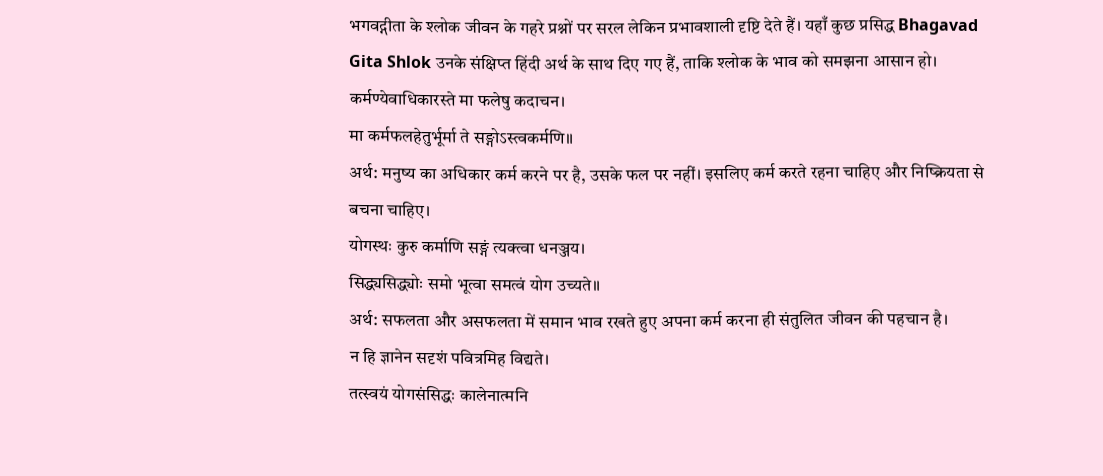भगवद्गीता के श्लोक जीवन के गहरे प्रश्नों पर सरल लेकिन प्रभावशाली दृष्टि देते हैं। यहाँ कुछ प्रसिद्ध Bhagavad Gita Shlok उनके संक्षिप्त हिंदी अर्थ के साथ दिए गए हैं, ताकि श्लोक के भाव को समझना आसान हो।
कर्मण्येवाधिकारस्ते मा फलेषु कदाचन।
मा कर्मफलहेतुर्भूर्मा ते सङ्गोऽस्त्वकर्मणि॥
अर्थ: मनुष्य का अधिकार कर्म करने पर है, उसके फल पर नहीं। इसलिए कर्म करते रहना चाहिए और निष्क्रियता से बचना चाहिए।
योगस्थः कुरु कर्माणि सङ्गं त्यक्त्वा धनञ्जय।
सिद्ध्यसिद्ध्योः समो भूत्वा समत्वं योग उच्यते॥
अर्थ: सफलता और असफलता में समान भाव रखते हुए अपना कर्म करना ही संतुलित जीवन की पहचान है।
न हि ज्ञानेन सदृशं पवित्रमिह विद्यते।
तत्स्वयं योगसंसिद्धः कालेनात्मनि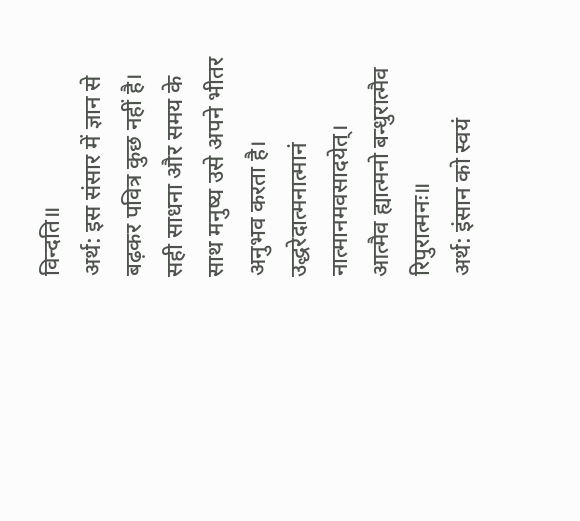विन्दति॥
अर्थ: इस संसार में ज्ञान से बढ़कर पवित्र कुछ नहीं है। सही साधना और समय के साथ मनुष्य उसे अपने भीतर अनुभव करता है।
उद्धरेदात्मनात्मानं नात्मानमवसादयेत्।
आत्मैव ह्यात्मनो बन्धुरात्मैव रिपुरात्मनः॥
अर्थ: इंसान को स्वयं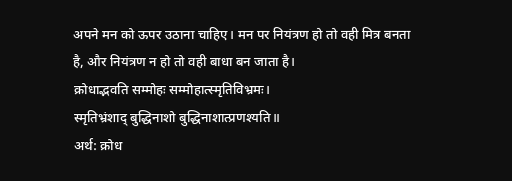अपने मन को ऊपर उठाना चाहिए। मन पर नियंत्रण हो तो वही मित्र बनता है, और नियंत्रण न हो तो वही बाधा बन जाता है।
क्रोधाद्भवति सम्मोहः सम्मोहात्स्मृतिविभ्रमः।
स्मृतिभ्रंशाद् बुद्धिनाशो बुद्धिनाशात्प्रणश्यति॥
अर्थ: क्रोध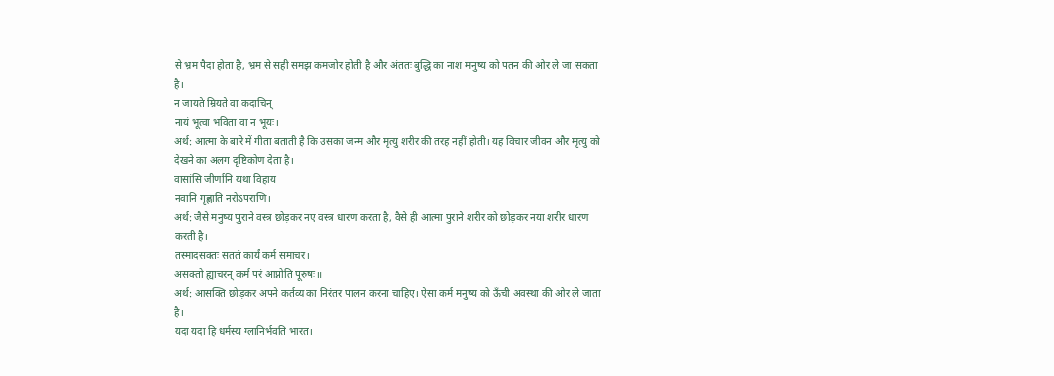से भ्रम पैदा होता है, भ्रम से सही समझ कमजोर होती है और अंततः बुद्धि का नाश मनुष्य को पतन की ओर ले जा सकता है।
न जायते म्रियते वा कदाचिन्
नायं भूत्वा भविता वा न भूयः।
अर्थ: आत्मा के बारे में गीता बताती है कि उसका जन्म और मृत्यु शरीर की तरह नहीं होती। यह विचार जीवन और मृत्यु को देखने का अलग दृष्टिकोण देता है।
वासांसि जीर्णानि यथा विहाय
नवानि गृह्णाति नरोऽपराणि।
अर्थ: जैसे मनुष्य पुराने वस्त्र छोड़कर नए वस्त्र धारण करता है, वैसे ही आत्मा पुराने शरीर को छोड़कर नया शरीर धारण करती है।
तस्मादसक्तः सततं कार्यं कर्म समाचर।
असक्तो ह्याचरन् कर्म परं आप्नोति पूरुषः॥
अर्थ: आसक्ति छोड़कर अपने कर्तव्य का निरंतर पालन करना चाहिए। ऐसा कर्म मनुष्य को ऊँची अवस्था की ओर ले जाता है।
यदा यदा हि धर्मस्य ग्लानिर्भवति भारत।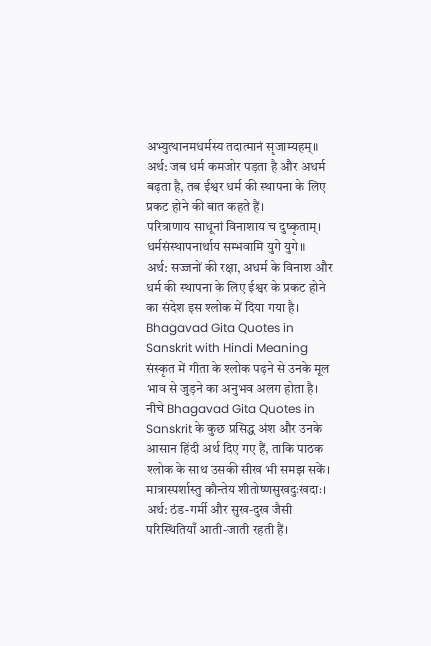अभ्युत्थानमधर्मस्य तदात्मानं सृजाम्यहम्॥
अर्थ: जब धर्म कमजोर पड़ता है और अधर्म बढ़ता है, तब ईश्वर धर्म की स्थापना के लिए प्रकट होने की बात कहते हैं।
परित्राणाय साधूनां विनाशाय च दुष्कृताम्।
धर्मसंस्थापनार्थाय सम्भवामि युगे युगे॥
अर्थ: सज्जनों की रक्षा, अधर्म के विनाश और धर्म की स्थापना के लिए ईश्वर के प्रकट होने का संदेश इस श्लोक में दिया गया है।
Bhagavad Gita Quotes in Sanskrit with Hindi Meaning
संस्कृत में गीता के श्लोक पढ़ने से उनके मूल भाव से जुड़ने का अनुभव अलग होता है। नीचे Bhagavad Gita Quotes in Sanskrit के कुछ प्रसिद्ध अंश और उनके आसान हिंदी अर्थ दिए गए हैं, ताकि पाठक श्लोक के साथ उसकी सीख भी समझ सकें।
मात्रास्पर्शास्तु कौन्तेय शीतोष्णसुखदुःखदाः।
अर्थ: ठंड-गर्मी और सुख-दुख जैसी परिस्थितियाँ आती-जाती रहती हैं।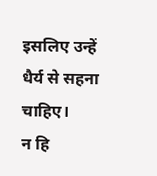इसलिए उन्हें धैर्य से सहना चाहिए।
न हि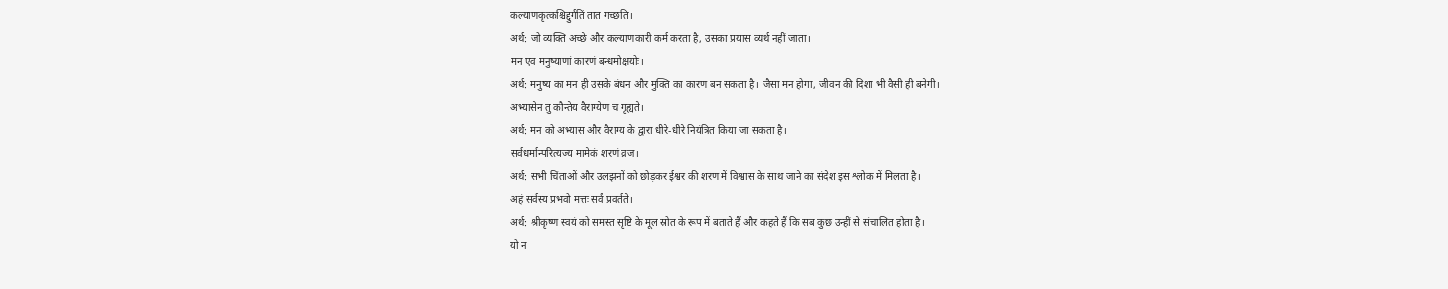कल्याणकृत्कश्चिद्दुर्गतिं तात गच्छति।
अर्थ: जो व्यक्ति अच्छे और कल्याणकारी कर्म करता है, उसका प्रयास व्यर्थ नहीं जाता।
मन एव मनुष्याणां कारणं बन्धमोक्षयोः।
अर्थ: मनुष्य का मन ही उसके बंधन और मुक्ति का कारण बन सकता है। जैसा मन होगा, जीवन की दिशा भी वैसी ही बनेगी।
अभ्यासेन तु कौन्तेय वैराग्येण च गृह्यते।
अर्थ: मन को अभ्यास और वैराग्य के द्वारा धीरे-धीरे नियंत्रित किया जा सकता है।
सर्वधर्मान्परित्यज्य मामेकं शरणं व्रज।
अर्थ: सभी चिंताओं और उलझनों को छोड़कर ईश्वर की शरण में विश्वास के साथ जाने का संदेश इस श्लोक में मिलता है।
अहं सर्वस्य प्रभवो मत्तः सर्वं प्रवर्तते।
अर्थ: श्रीकृष्ण स्वयं को समस्त सृष्टि के मूल स्रोत के रूप में बताते हैं और कहते हैं कि सब कुछ उन्हीं से संचालित होता है।
यो न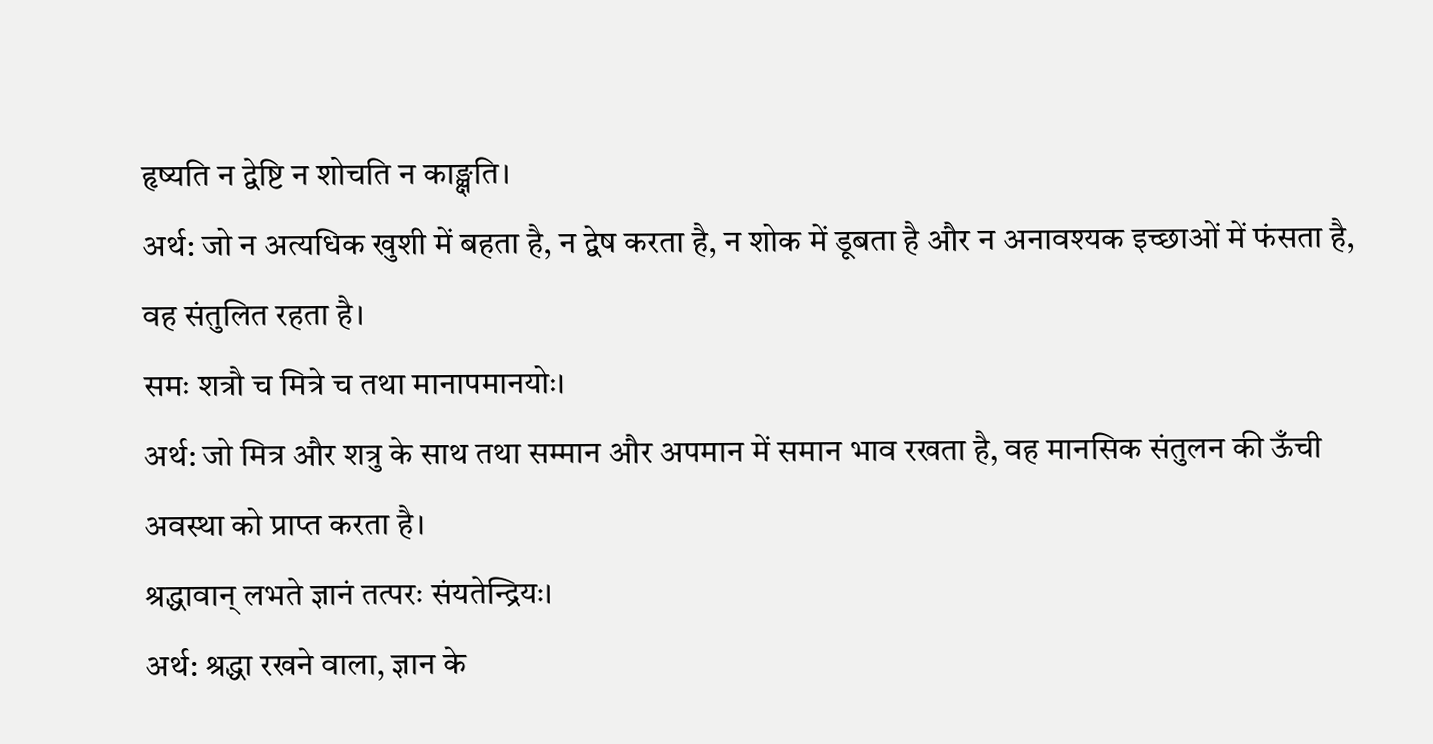हृष्यति न द्वेष्टि न शोचति न काङ्क्षति।
अर्थ: जो न अत्यधिक खुशी में बहता है, न द्वेष करता है, न शोक में डूबता है और न अनावश्यक इच्छाओं में फंसता है, वह संतुलित रहता है।
समः शत्रौ च मित्रे च तथा मानापमानयोः।
अर्थ: जो मित्र और शत्रु के साथ तथा सम्मान और अपमान में समान भाव रखता है, वह मानसिक संतुलन की ऊँची अवस्था को प्राप्त करता है।
श्रद्धावान् लभते ज्ञानं तत्परः संयतेन्द्रियः।
अर्थ: श्रद्धा रखने वाला, ज्ञान के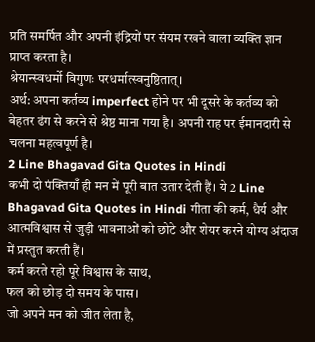प्रति समर्पित और अपनी इंद्रियों पर संयम रखने वाला व्यक्ति ज्ञान प्राप्त करता है।
श्रेयान्स्वधर्मो विगुणः परधर्मात्स्वनुष्ठितात्।
अर्थ: अपना कर्तव्य imperfect होने पर भी दूसरे के कर्तव्य को बेहतर ढंग से करने से श्रेष्ठ माना गया है। अपनी राह पर ईमानदारी से चलना महत्वपूर्ण है।
2 Line Bhagavad Gita Quotes in Hindi
कभी दो पंक्तियाँ ही मन में पूरी बात उतार देती हैं। ये 2 Line Bhagavad Gita Quotes in Hindi गीता की कर्म, धैर्य और आत्मविश्वास से जुड़ी भावनाओं को छोटे और शेयर करने योग्य अंदाज में प्रस्तुत करती हैं।
कर्म करते रहो पूरे विश्वास के साथ,
फल को छोड़ दो समय के पास।
जो अपने मन को जीत लेता है,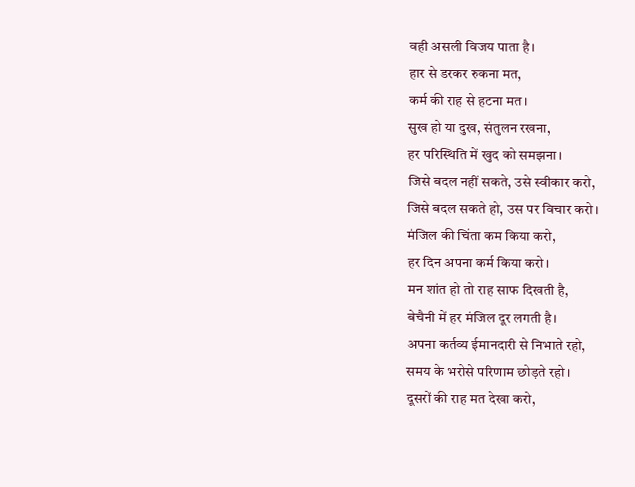वही असली विजय पाता है।
हार से डरकर रुकना मत,
कर्म की राह से हटना मत।
सुख हो या दुख, संतुलन रखना,
हर परिस्थिति में खुद को समझना।
जिसे बदल नहीं सकते, उसे स्वीकार करो,
जिसे बदल सकते हो, उस पर विचार करो।
मंजिल की चिंता कम किया करो,
हर दिन अपना कर्म किया करो।
मन शांत हो तो राह साफ दिखती है,
बेचैनी में हर मंजिल दूर लगती है।
अपना कर्तव्य ईमानदारी से निभाते रहो,
समय के भरोसे परिणाम छोड़ते रहो।
दूसरों की राह मत देखा करो,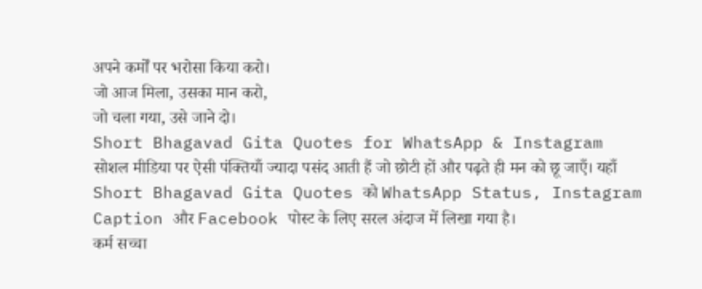अपने कर्मों पर भरोसा किया करो।
जो आज मिला, उसका मान करो,
जो चला गया, उसे जाने दो।
Short Bhagavad Gita Quotes for WhatsApp & Instagram
सोशल मीडिया पर ऐसी पंक्तियाँ ज्यादा पसंद आती हैं जो छोटी हों और पढ़ते ही मन को छू जाएँ। यहाँ Short Bhagavad Gita Quotes को WhatsApp Status, Instagram Caption और Facebook पोस्ट के लिए सरल अंदाज में लिखा गया है।
कर्म सच्चा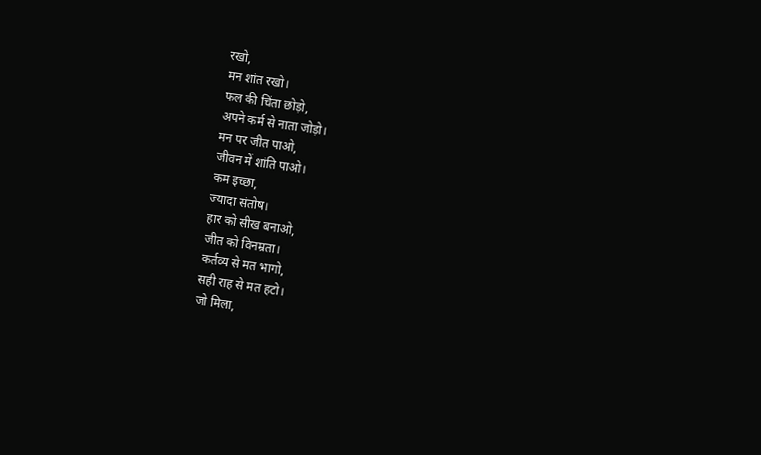रखो,
मन शांत रखो।
फल की चिंता छोड़ो,
अपने कर्म से नाता जोड़ो।
मन पर जीत पाओ,
जीवन में शांति पाओ।
कम इच्छा,
ज्यादा संतोष।
हार को सीख बनाओ,
जीत को विनम्रता।
कर्तव्य से मत भागो,
सही राह से मत हटो।
जो मिला,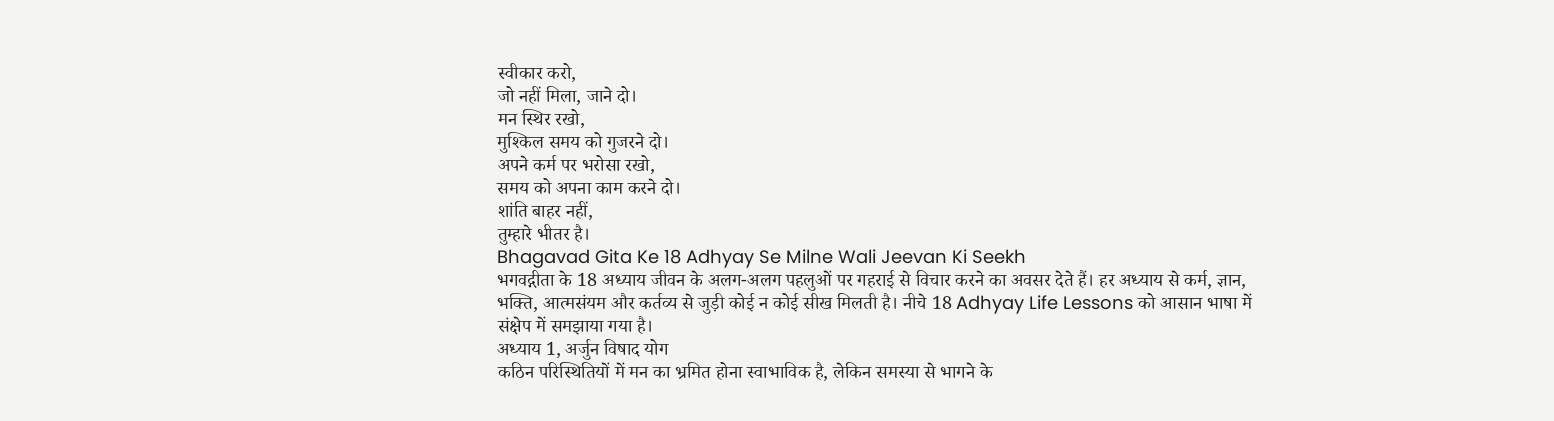स्वीकार करो,
जो नहीं मिला, जाने दो।
मन स्थिर रखो,
मुश्किल समय को गुजरने दो।
अपने कर्म पर भरोसा रखो,
समय को अपना काम करने दो।
शांति बाहर नहीं,
तुम्हारे भीतर है।
Bhagavad Gita Ke 18 Adhyay Se Milne Wali Jeevan Ki Seekh
भगवद्गीता के 18 अध्याय जीवन के अलग-अलग पहलुओं पर गहराई से विचार करने का अवसर देते हैं। हर अध्याय से कर्म, ज्ञान, भक्ति, आत्मसंयम और कर्तव्य से जुड़ी कोई न कोई सीख मिलती है। नीचे 18 Adhyay Life Lessons को आसान भाषा में संक्षेप में समझाया गया है।
अध्याय 1, अर्जुन विषाद योग
कठिन परिस्थितियों में मन का भ्रमित होना स्वाभाविक है, लेकिन समस्या से भागने के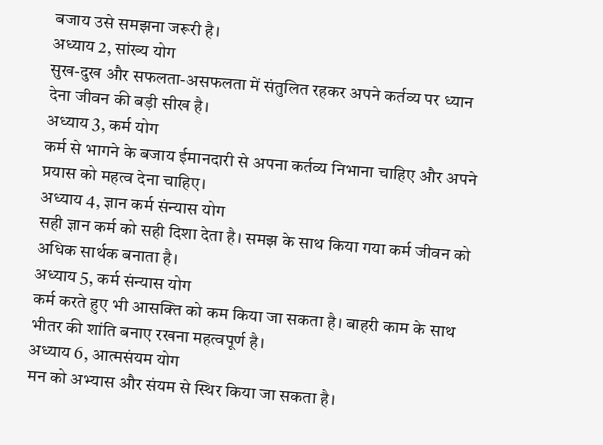बजाय उसे समझना जरूरी है।
अध्याय 2, सांख्य योग
सुख-दुख और सफलता-असफलता में संतुलित रहकर अपने कर्तव्य पर ध्यान देना जीवन की बड़ी सीख है।
अध्याय 3, कर्म योग
कर्म से भागने के बजाय ईमानदारी से अपना कर्तव्य निभाना चाहिए और अपने प्रयास को महत्व देना चाहिए।
अध्याय 4, ज्ञान कर्म संन्यास योग
सही ज्ञान कर्म को सही दिशा देता है। समझ के साथ किया गया कर्म जीवन को अधिक सार्थक बनाता है।
अध्याय 5, कर्म संन्यास योग
कर्म करते हुए भी आसक्ति को कम किया जा सकता है। बाहरी काम के साथ भीतर की शांति बनाए रखना महत्वपूर्ण है।
अध्याय 6, आत्मसंयम योग
मन को अभ्यास और संयम से स्थिर किया जा सकता है।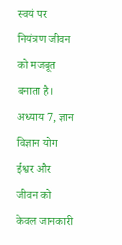स्वयं पर नियंत्रण जीवन को मजबूत बनाता है।
अध्याय 7, ज्ञान विज्ञान योग
ईश्वर और जीवन को केवल जानकारी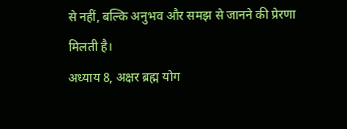से नहीं, बल्कि अनुभव और समझ से जानने की प्रेरणा मिलती है।
अध्याय 8, अक्षर ब्रह्म योग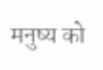मनुष्य को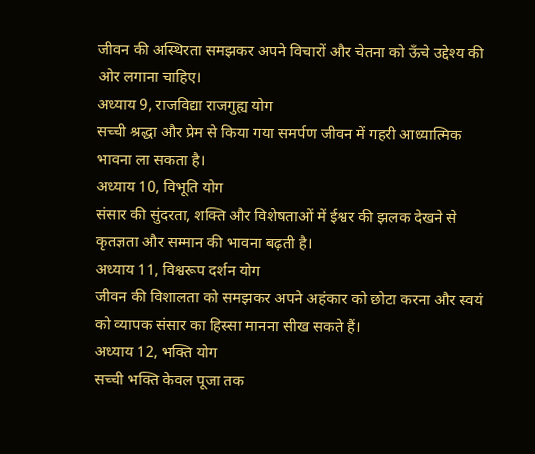जीवन की अस्थिरता समझकर अपने विचारों और चेतना को ऊँचे उद्देश्य की ओर लगाना चाहिए।
अध्याय 9, राजविद्या राजगुह्य योग
सच्ची श्रद्धा और प्रेम से किया गया समर्पण जीवन में गहरी आध्यात्मिक भावना ला सकता है।
अध्याय 10, विभूति योग
संसार की सुंदरता, शक्ति और विशेषताओं में ईश्वर की झलक देखने से कृतज्ञता और सम्मान की भावना बढ़ती है।
अध्याय 11, विश्वरूप दर्शन योग
जीवन की विशालता को समझकर अपने अहंकार को छोटा करना और स्वयं को व्यापक संसार का हिस्सा मानना सीख सकते हैं।
अध्याय 12, भक्ति योग
सच्ची भक्ति केवल पूजा तक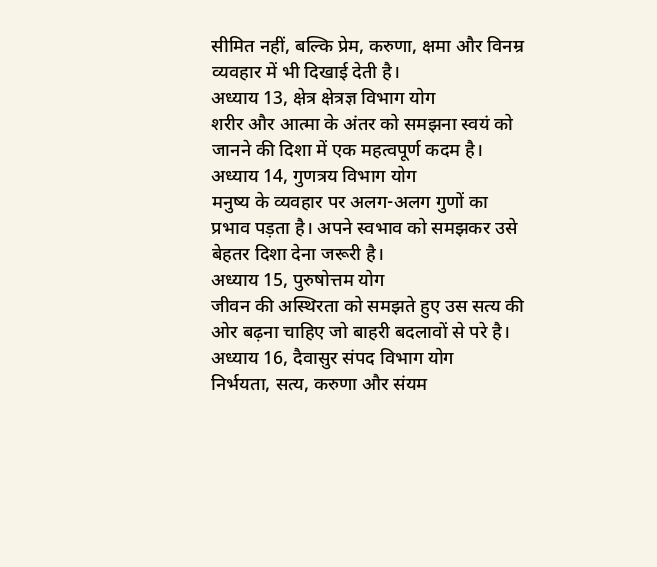सीमित नहीं, बल्कि प्रेम, करुणा, क्षमा और विनम्र व्यवहार में भी दिखाई देती है।
अध्याय 13, क्षेत्र क्षेत्रज्ञ विभाग योग
शरीर और आत्मा के अंतर को समझना स्वयं को जानने की दिशा में एक महत्वपूर्ण कदम है।
अध्याय 14, गुणत्रय विभाग योग
मनुष्य के व्यवहार पर अलग-अलग गुणों का प्रभाव पड़ता है। अपने स्वभाव को समझकर उसे बेहतर दिशा देना जरूरी है।
अध्याय 15, पुरुषोत्तम योग
जीवन की अस्थिरता को समझते हुए उस सत्य की ओर बढ़ना चाहिए जो बाहरी बदलावों से परे है।
अध्याय 16, दैवासुर संपद विभाग योग
निर्भयता, सत्य, करुणा और संयम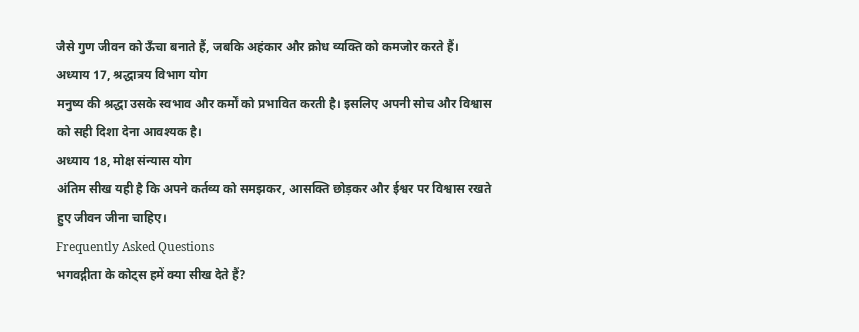जैसे गुण जीवन को ऊँचा बनाते हैं, जबकि अहंकार और क्रोध व्यक्ति को कमजोर करते हैं।
अध्याय 17, श्रद्धात्रय विभाग योग
मनुष्य की श्रद्धा उसके स्वभाव और कर्मों को प्रभावित करती है। इसलिए अपनी सोच और विश्वास को सही दिशा देना आवश्यक है।
अध्याय 18, मोक्ष संन्यास योग
अंतिम सीख यही है कि अपने कर्तव्य को समझकर, आसक्ति छोड़कर और ईश्वर पर विश्वास रखते हुए जीवन जीना चाहिए।
Frequently Asked Questions
भगवद्गीता के कोट्स हमें क्या सीख देते हैं?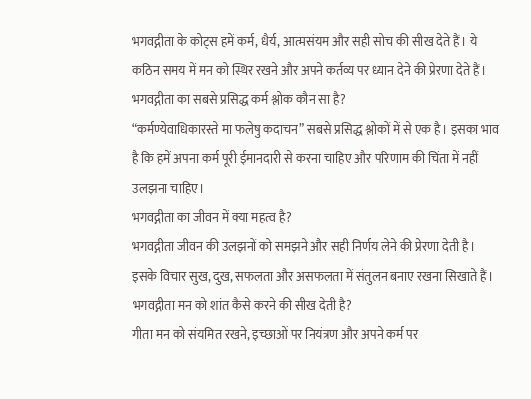भगवद्गीता के कोट्स हमें कर्म, धैर्य, आत्मसंयम और सही सोच की सीख देते हैं। ये कठिन समय में मन को स्थिर रखने और अपने कर्तव्य पर ध्यान देने की प्रेरणा देते हैं।
भगवद्गीता का सबसे प्रसिद्ध कर्म श्लोक कौन सा है?
“कर्मण्येवाधिकारस्ते मा फलेषु कदाचन” सबसे प्रसिद्ध श्लोकों में से एक है। इसका भाव है कि हमें अपना कर्म पूरी ईमानदारी से करना चाहिए और परिणाम की चिंता में नहीं उलझना चाहिए।
भगवद्गीता का जीवन में क्या महत्व है?
भगवद्गीता जीवन की उलझनों को समझने और सही निर्णय लेने की प्रेरणा देती है। इसके विचार सुख, दुख, सफलता और असफलता में संतुलन बनाए रखना सिखाते हैं।
भगवद्गीता मन को शांत कैसे करने की सीख देती है?
गीता मन को संयमित रखने, इच्छाओं पर नियंत्रण और अपने कर्म पर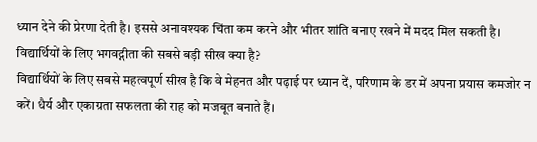ध्यान देने की प्रेरणा देती है। इससे अनावश्यक चिंता कम करने और भीतर शांति बनाए रखने में मदद मिल सकती है।
विद्यार्थियों के लिए भगवद्गीता की सबसे बड़ी सीख क्या है?
विद्यार्थियों के लिए सबसे महत्वपूर्ण सीख है कि वे मेहनत और पढ़ाई पर ध्यान दें, परिणाम के डर में अपना प्रयास कमजोर न करें। धैर्य और एकाग्रता सफलता की राह को मजबूत बनाते हैं।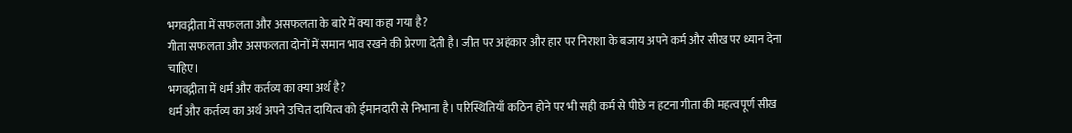भगवद्गीता में सफलता और असफलता के बारे में क्या कहा गया है?
गीता सफलता और असफलता दोनों में समान भाव रखने की प्रेरणा देती है। जीत पर अहंकार और हार पर निराशा के बजाय अपने कर्म और सीख पर ध्यान देना चाहिए।
भगवद्गीता में धर्म और कर्तव्य का क्या अर्थ है?
धर्म और कर्तव्य का अर्थ अपने उचित दायित्व को ईमानदारी से निभाना है। परिस्थितियाँ कठिन होने पर भी सही कर्म से पीछे न हटना गीता की महत्वपूर्ण सीख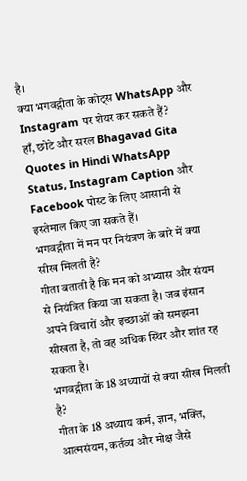है।
क्या भगवद्गीता के कोट्स WhatsApp और Instagram पर शेयर कर सकते हैं?
हाँ, छोटे और सरल Bhagavad Gita Quotes in Hindi WhatsApp Status, Instagram Caption और Facebook पोस्ट के लिए आसानी से इस्तेमाल किए जा सकते हैं।
भगवद्गीता में मन पर नियंत्रण के बारे में क्या सीख मिलती है?
गीता बताती है कि मन को अभ्यास और संयम से नियंत्रित किया जा सकता है। जब इंसान अपने विचारों और इच्छाओं को समझना सीखता है, तो वह अधिक स्थिर और शांत रह सकता है।
भगवद्गीता के 18 अध्यायों से क्या सीख मिलती है?
गीता के 18 अध्याय कर्म, ज्ञान, भक्ति, आत्मसंयम, कर्तव्य और मोक्ष जैसे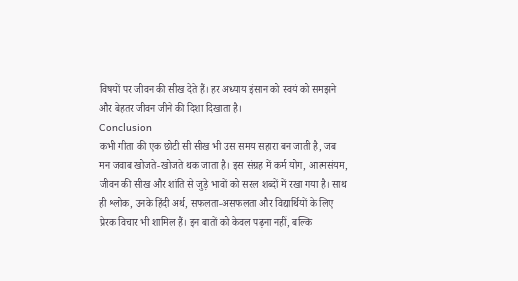विषयों पर जीवन की सीख देते हैं। हर अध्याय इंसान को स्वयं को समझने और बेहतर जीवन जीने की दिशा दिखाता है।
Conclusion
कभी गीता की एक छोटी सी सीख भी उस समय सहारा बन जाती है, जब मन जवाब खोजते-खोजते थक जाता है। इस संग्रह में कर्म योग, आत्मसंयम, जीवन की सीख और शांति से जुड़े भावों को सरल शब्दों में रखा गया है। साथ ही श्लोक, उनके हिंदी अर्थ, सफलता-असफलता और विद्यार्थियों के लिए प्रेरक विचार भी शामिल हैं। इन बातों को केवल पढ़ना नहीं, बल्कि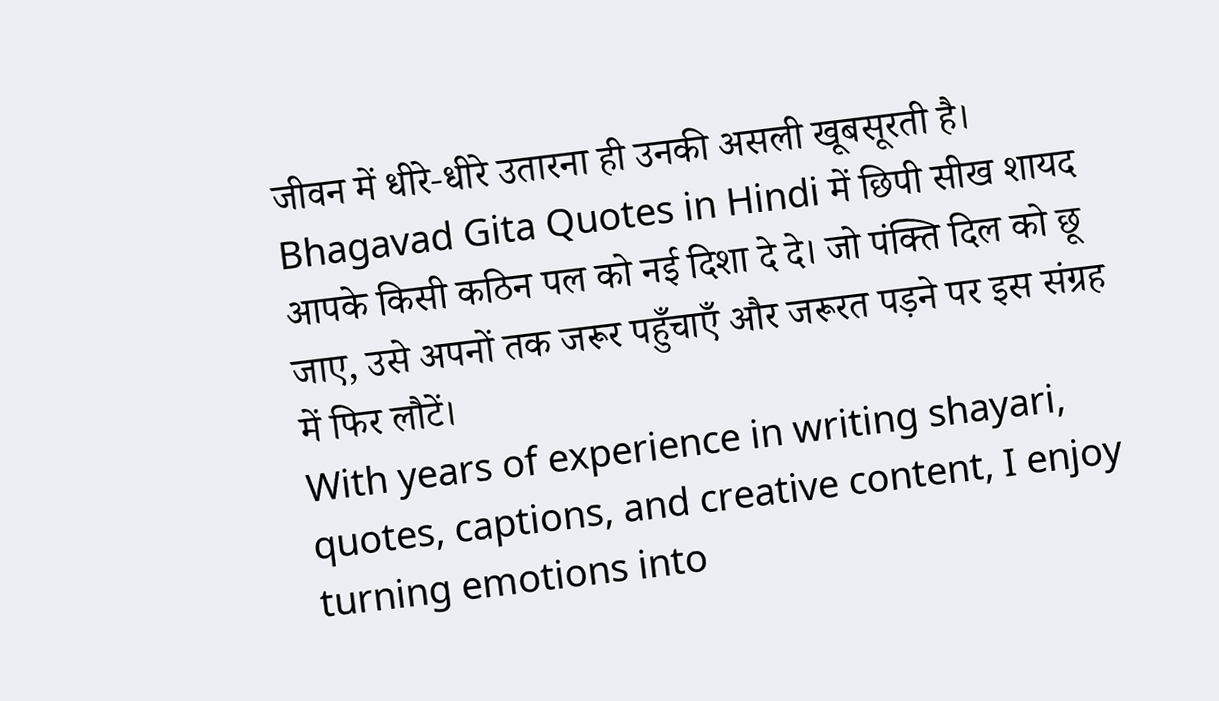जीवन में धीरे-धीरे उतारना ही उनकी असली खूबसूरती है। Bhagavad Gita Quotes in Hindi में छिपी सीख शायद आपके किसी कठिन पल को नई दिशा दे दे। जो पंक्ति दिल को छू जाए, उसे अपनों तक जरूर पहुँचाएँ और जरूरत पड़ने पर इस संग्रह में फिर लौटें।
With years of experience in writing shayari, quotes, captions, and creative content, I enjoy turning emotions into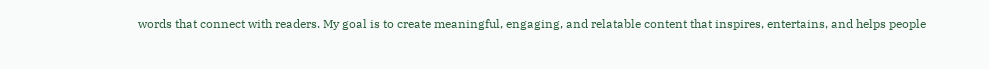words that connect with readers. My goal is to create meaningful, engaging, and relatable content that inspires, entertains, and helps people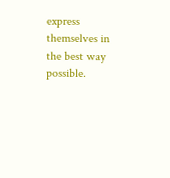express themselves in the best way possible.